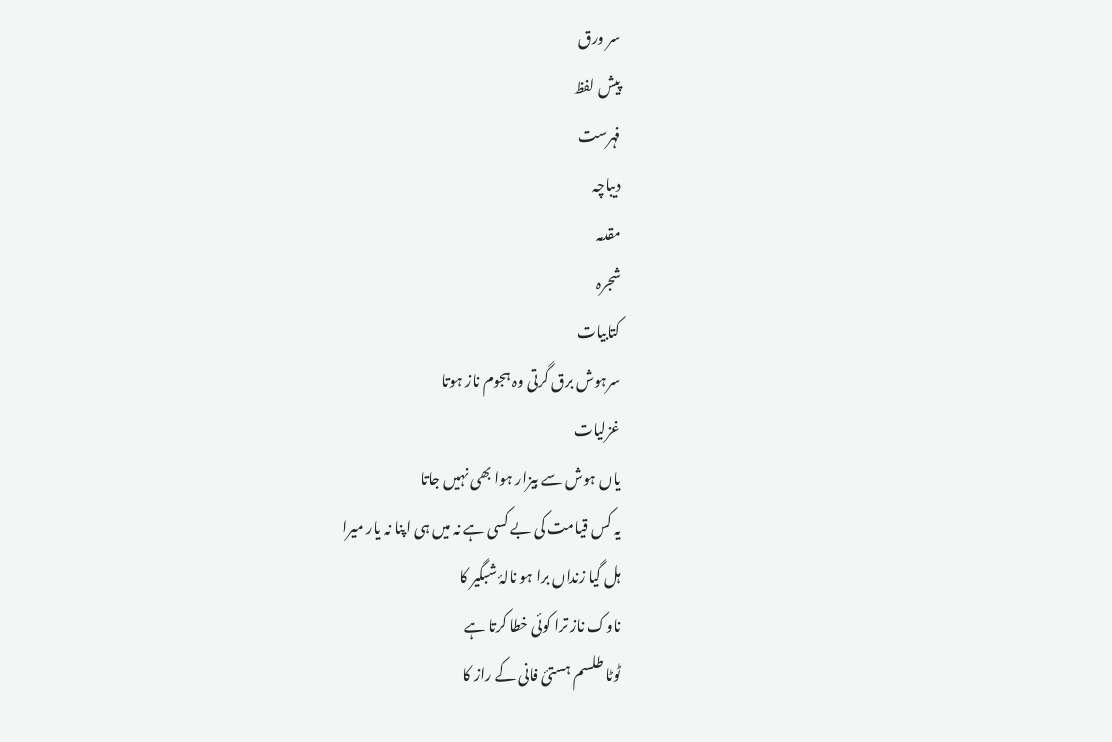سر ورق
پیش لفظ
فہرست
دیباچہ
مقدمہ
شجرہ
کتابیات
سرہوش برق گرتی وہ ہجوم ناز ہوتا
غزلیات
یاں ہوش سے بیزار ہوا بھی نہیں جاتا
یہ کس قیامت کی بے کسی ہے نہ میں ہی اپنا نہ یار میرا
ہل گیا زنداں برا ہو نالۂ شبگیر کا
ناوک ناز ترا کوئی خطا کرتا ہے
ٹوٹا طلسم ہستئ فانی کے راز کا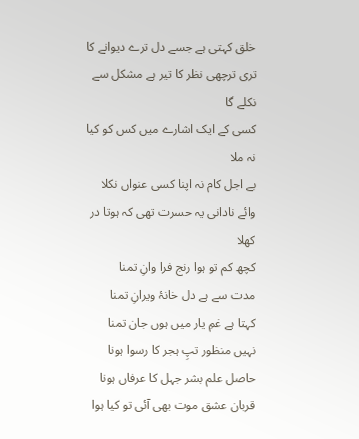خلق کہتی ہے جسے دل ترے دیوانے کا
تری ترچھی نظر کا تیر ہے مشکل سے نکلے گا
کسی کے ایک اشارے میں کس کو کیا نہ ملا
بے اجل کام نہ اپنا کسی عنواں نکلا
وائے نادانی یہ حسرت تھی کہ ہوتا در کھلا
کچھ کم تو ہوا رنج فرا وانِ تمنا
مدت سے ہے دل خانۂ ویرانِ تمنا
کہتا ہے غمِ یار میں ہوں جان تمنا
نہیں منظور تپِ ہجر کا رسوا ہونا
حاصل علم بشر جہل کا عرفاں ہونا
قربان عشق موت بھی آئی تو کیا ہوا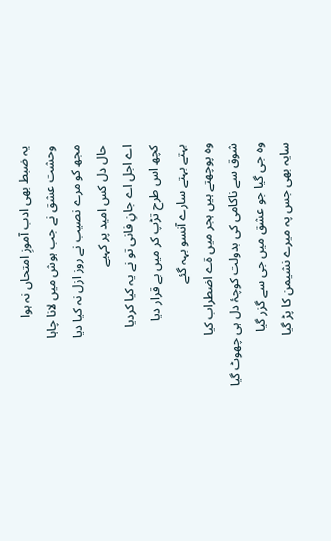یہ ضبط بھی ادب آموزِ امتحاں نہ ہوا
وحشت عشق نے جب ہوش میں لانا چاہا
مجھ کو مرے نصیب نے روز ازل نہ کیا دیا
حال دل کس امید پر کہیے
اے اجل اے جانِ فانی تو نے یہ کیا کردیا
کچھ اس طرح تڑپ کر میں بے قرار دیا
بہتے بہتے سارے آنسو بہہ گئے
وہ پوچھتے ہیں ہجر میں ۃے اضطراب کیا
شوق سے ناکامی کی بدولت کوچۂ دل ہی چھوٹ گیا
وہ جی گیا جو عشق میں جی سے گزر گیا
سایہ بھی جس پہ میرے نشیمن کا پڑ گیا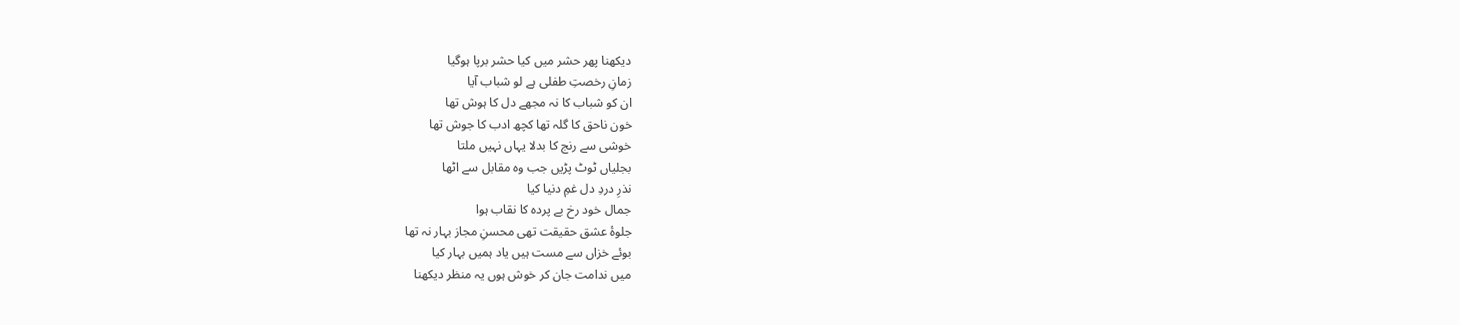دیکھنا پھر حشر میں کیا حشر برپا ہوگیا
زمانِ رخصتِ طفلی ہے لو شباب آیا
ان کو شباب کا نہ مجھے دل کا ہوش تھا
خون ناحق کا گلہ تھا کچھ ادب کا جوش تھا
خوشی سے رنج کا بدلا یہاں نہیں ملتا
بجلیاں ٹوٹ پڑیں جب وہ مقابل سے اٹھا
نذرِ دردِ دل غمِ دنیا کیا
جمال خود رخ بے پردہ کا نقاب ہوا
جلوۂ عشق حقیقت تھی محسنِ مجاز بہار نہ تھا
بوئے خزاں سے مست ہیں یاد ہمیں بہار کیا
میں ندامت جان کر خوش ہوں یہ منظر دیکھنا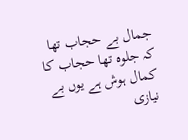جمال بے حجاب تھا کہ جلوہ تھا حجاب کا
کمال ہوش ہے یوں بے نیازی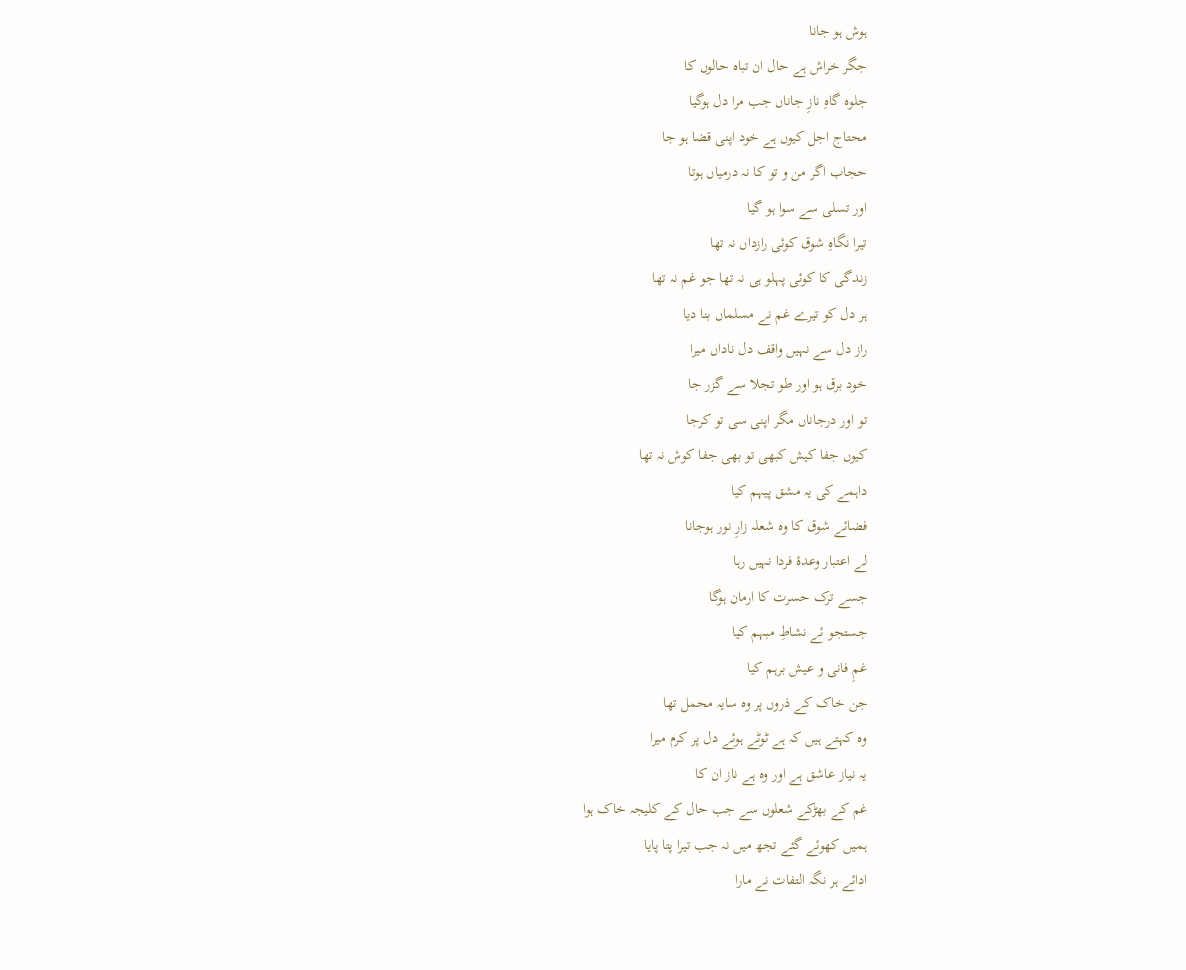ہوش ہو جانا
جگر خراش ہے حال ان تباہ حالوں کا
جلوہ گاہِ نازِ جاناں جب مرا دل ہوگیا
محتاج اجل کیوں ہے خود اپنی قضا ہو جا
حجاب اگر من و تو کا نہ درمیاں ہوتا
اور تسلی سے سوا ہو گیا
تیرا نگاہِ شوق کوئی رازداں نہ تھا
زندگی کا کوئی پہلو ہی نہ تھا جو غم نہ تھا
ہر دل کو تیرے غم نے مسلماں بنا دیا
راز دل سے نہیں واقف دل ناداں میرا
خود برق ہو اور طو تجلا سے گزر جا
تو اور درجاناں مگر اپنی سی تو کرجا
کیوں جفا کیش کبھی تو بھی جفا کوش نہ تھا
داہمے کی یہ مشق پیہم کیا
فضائے شوق کا وہ شعلہ زارِ نور ہوجانا
لے اعتبار وعدۂ فردا نہیں رہا
جسے ترک حسرت کا ارمان ہوگا
جستجو ئے نشاطِ مبہم کیا
غمِ فانی و عیش برہم کیا
جن خاک کے ذروں پر وہ سایہ محمل تھا
وہ کہتے ہیں کہ ہے ٹوٹے ہوئے دل پر کرم میرا
یہ نیاز عاشق ہے اور وہ ہے ناز ان کا
غم کے بھڑکے شعلوں سے جب حال کے کلیجہ خاک ہوا
ہمیں کھوئے گئے تجھ میں نہ جب تیرا پتا پایا
ادائے ہر نگہ التفات نے مارا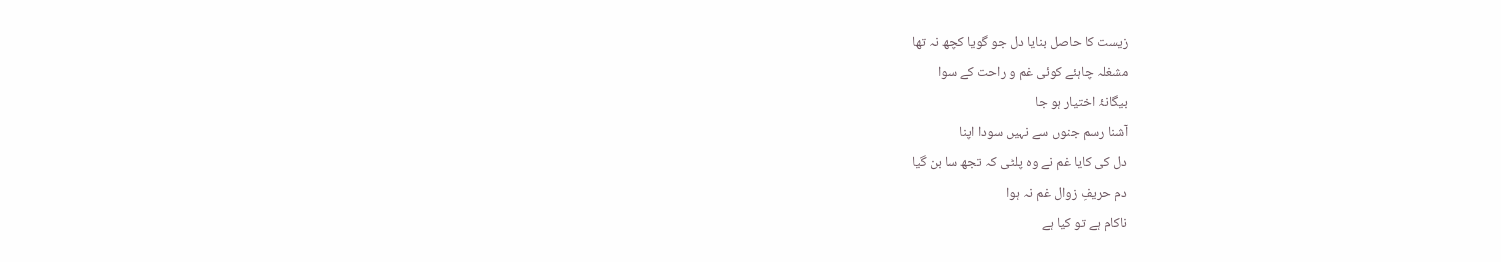زیست کا حاصل بنایا دل جو گویا کچھ نہ تھا
مشغلہ چاہئے کوئی غم و راحت کے سوا
بیگانۂ اختیار ہو جا
آشنا رسم جنوں سے نہیں سودا اپنا
دل کی کایا غم نے وہ پلٹی کہ تجھ سا بن گیا
دم حریفِ زوال غم نہ ہوا
ناکام ہے تو کیا ہے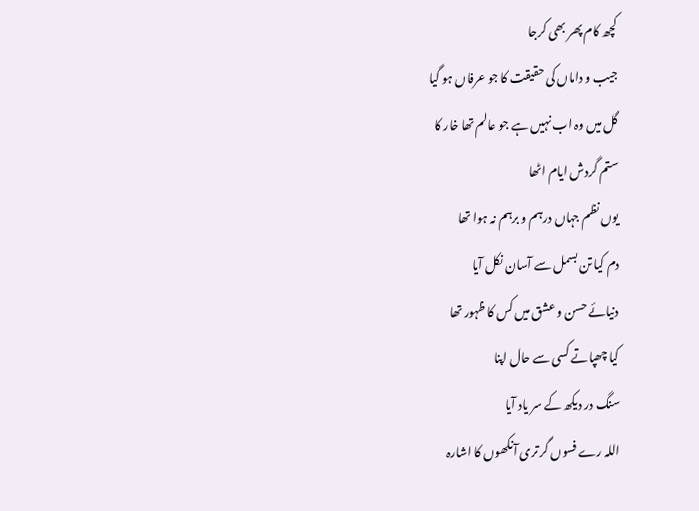کچھ کام پھر بھی کرجا
جیب و داماں کی حقیقت کا جو عرفاں ہو گیا
گل میں وہ اب نہیں ہے جو عالم تھا خار کا
ستم گردش ایام اٹھا
یوں نظم جہاں درہم و برہم نہ ہوا تھا
دم کیا تن بسمل سے آسان نکل آیا
دنیائے حسن و عشق میں کس کا ظہور تھا
کیا چھپاتے کسی سے حال اپنا
سنگ در دیکھ کے سر یاد آیا
اللہ رے فسوں گر تری آنکھوں کا اشارہ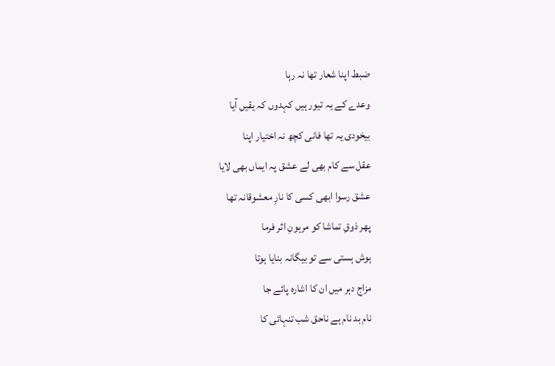ضبط اپنا شعار تھا نہ رہا
وعدے کے یہ تیور ہیں کہدوں کہ یقیں آیا
بیخودی یہ تھا فانی کچھ نہ اختیار اپنا
عقل سے کام بھی لے عشق پہ ایماں بھی لایا
عشق رسوا ابھی کسی کا نارِ معشوقانہ تھا
پھر ذوقِ تماشا کو مرہونِ اثر فرما
ہوش ہستی سے تو بیگانہ بنایا ہوتا
مزاج دہر میں ان کا اشارہ پائے جا
نام بد نام ہے ناحق شب تنہائی کا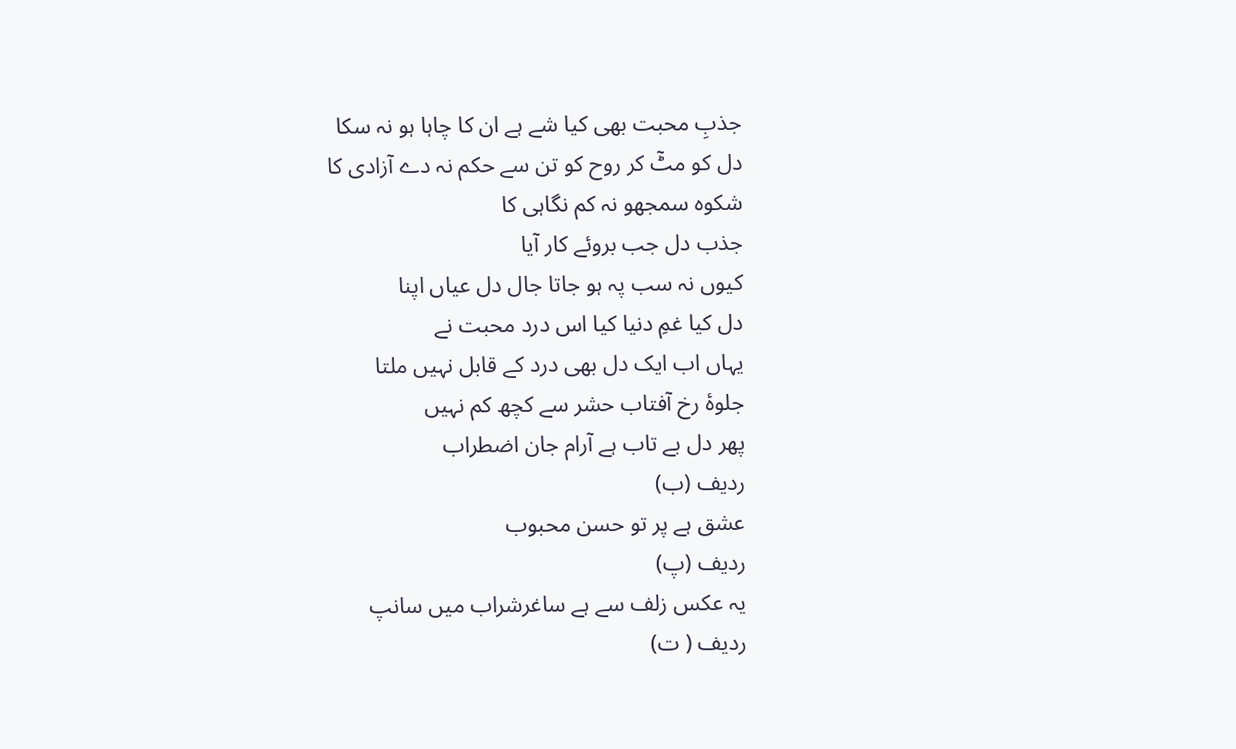جذبِ محبت بھی کیا شے ہے ان کا چاہا ہو نہ سکا
دل کو مٹٓ کر روح کو تن سے حکم نہ دے آزادی کا
شکوہ سمجھو نہ کم نگاہی کا
جذب دل جب بروئے کار آیا
کیوں نہ سب پہ ہو جاتا جال دل عیاں اپنا
دل کیا غمِ دنیا کیا اس درد محبت نے
یہاں اب ایک دل بھی درد کے قابل نہیں ملتا
جلوۂ رخ آفتاب حشر سے کچھ کم نہیں
پھر دل بے تاب ہے آرام جان اضطراب
ردیف (ب)
عشق ہے پر تو حسن محبوب
ردیف (پ)
یہ عکس زلف سے ہے ساغرشراب میں سانپ
ردیف ( ت)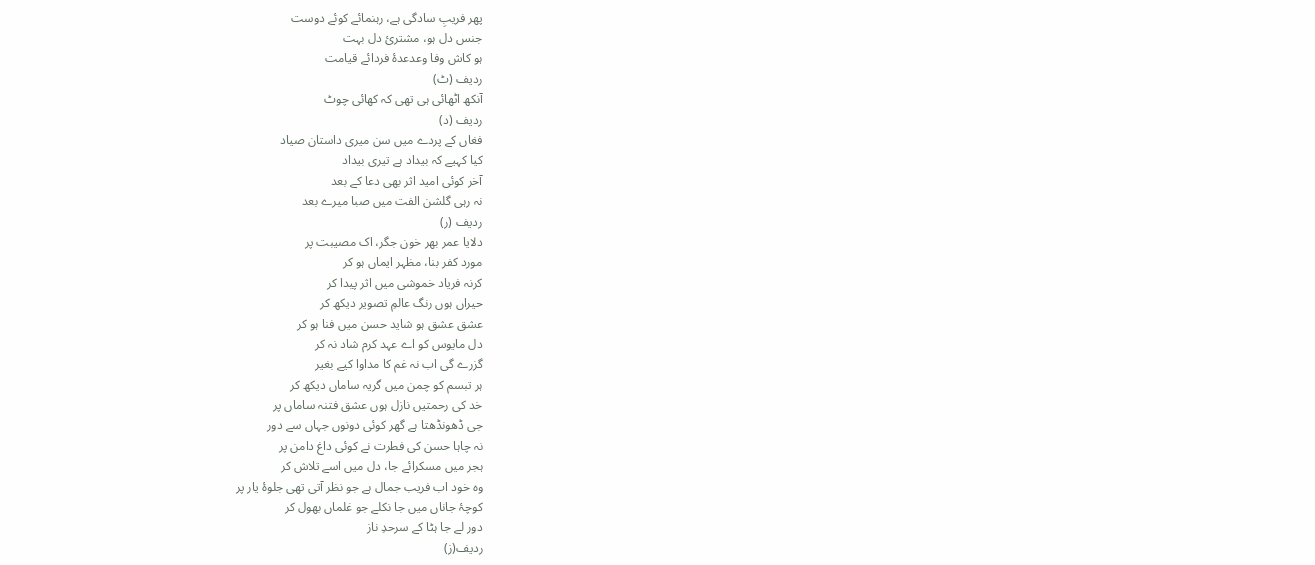پھر فریبِ سادگی ہے، رہنمائے کوئے دوست
جنس دل ہو، مشتریٔ دل بہت
ہو کاش وفا وعدعدۂ فردائے قیامت
ردیف (ٹ)
آنکھ اٹھائی ہی تھی کہ کھائی چوٹ
ردیف (د)
فغاں کے پردے میں سن میری داستان صیاد
کیا کہیے کہ بیداد ہے تیری بیداد
آخر کوئی امید اثر بھی دعا کے بعد
نہ رہی گلشن الفت میں صبا میرے بعد
ردیف (ر)
دلایا عمر بھر خون جگر، اک مصیبت پر
مورد کفر بنا، مظہر ایماں ہو کر
کرنہ فریاد خموشی میں اثر پیدا کر
حیراں ہوں رنگ عالمِ تصویر دیکھ کر
عشق عشق ہو شاید حسن میں فنا ہو کر
دل مایوس کو اے عہد کرم شاد نہ کر
گزرے گی اب نہ غم کا مداوا کیے بغیر
ہر تبسم کو چمن میں گریہ ساماں دیکھ کر
خد کی رحمتیں نازل ہوں عشق فتنہ ساماں پر
جی ڈھونڈھتا ہے گھر کوئی دونوں جہاں سے دور
نہ چاہا حسن کی فطرت نے کوئی داغ دامن پر
ہجر میں مسکرائے جا، دل میں اسے تلاش کر
وہ خود اب فریب جمال ہے جو نظر آتی تھی جلوۂ یار پر
کوچۂ جاناں میں جا نکلے جو غلماں بھول کر
دور لے جا ہٹا کے سرحدِ ناز
ردیف(ز)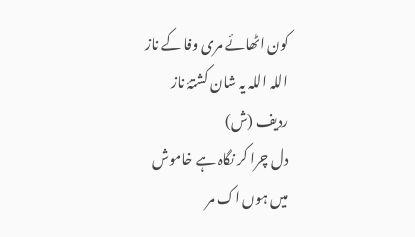کون اٹھائے مری وفا کے ناز
اللہ اللہ یہ شان کشتۂ ناز
ردیف (ش)
دل چرا کر نگاہ ہے خاموش
میں ہوں اک مر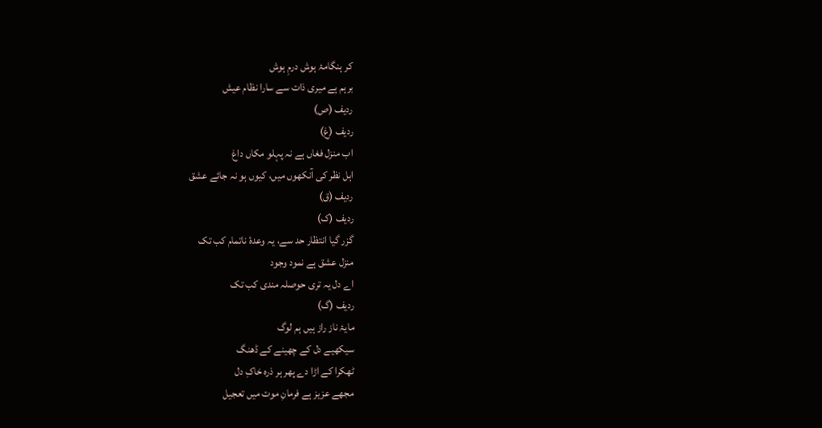کر ہنگامۂ ہوش درمِ ہوش
برہم ہے میری ذات سے سارا نظام عیش
ردیف (ص)
ردیف (غ)
اب منزل فغاں ہے نہ پہلو مکاں داغ
اہل نظر کی آنکھوں میں، کیوں ہو نہ جائے عشق
ردیف (ق)
ردیف (ک)
گزر گیا انتظار حد سے، یہ وعدۂ ناتمام کب تک
منزل عشق ہے نمود وجود
اے دل یہ تری حوصلہ مندی کب تک
ردیف (گ)
مایۂ ناز راز ہیں ہم لوگ
سیکھیے دل کے چھینے کے ڈھنگ
ٹھکرا کے اڑا دے پھر ہر ذرہ خاکِ دل
مجھے عزیز ہے فرمانِ موت میں تعجیل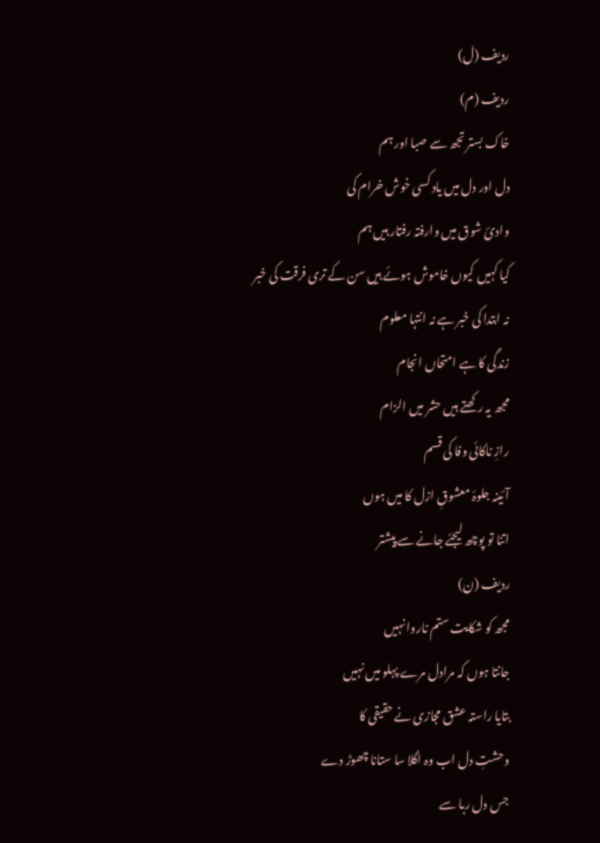ردیف (ل)
ردیف (م)
خاک بستر تجھ سے صبا اور ہم
دل اور دل میں یاد کسی خوش خرام کی
وادیٔ شوق میں وارفتہ رفتار ہیں ہم
کیا کہیں کیوں خاموش ہوئے ہیں سن کے تری فرقت کی خبر
نہ ابتدا کی خبر ہے نہ انتہا معلوم
زندگی کا ہے امتحاں انجام
مجھ یہ رکھتے ہیں حشر میں الزام
رازِ ناکائی وفا کی قسم
آئینہ جلوۂ معشوقِ ازل کا میں ہوں
اتنا تو پوچھ لیجئے جانے سے پیشتر
ردیف (ن)
مجھ کو شکایت ستم ناروا نہیں
جانتا ہوں کہ مرادل مرے پہلو میں نہیں
بتایا راستہ عشق مجازی نے حقیقی کا
وحشتِ دل اب وہ اگلا سا ستانا چھوڑ دے
جس دل ربا سے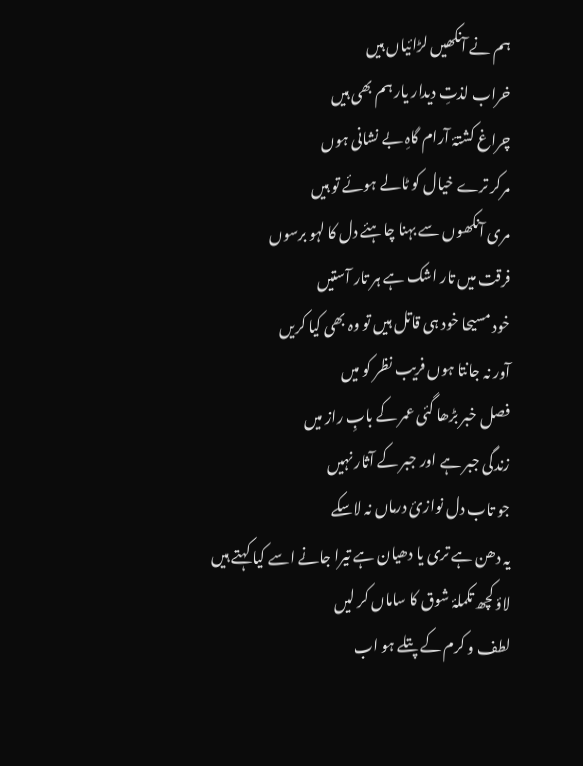ہم نے آنکھیں لڑائیاں ہیں
خراب لذتِ دیدار یار ہم بھی ہیں
چراغ کشتۂ آرام گاہِ بے نشانی ہوں
مرکر ترے خیال کو ٹالے ہوئے تو ہیں
مری آنکھوں سے بہنا چاہئے دل کا لہو برسوں
فرقت میں تار اشک ہے ہر تار آستیں
خود مسیحا خود ہی قاتل ہیں تو وہ بھی کیا کریں
آور نہ جانتا ہوں فریب نظر کو میں
فصل خبر بڑھا گئی عمر کے بابِ راز میں
زندگی جبر ہے اور جبر کے آثار نہیں
جو تاب دل نوازیٔ درماں نہ لاسکے
یہ دھن ہے تری یا دھیان ہے تیرا جانے اسے کیا کہتے ہیں
لاؤ کچھ تکملۂ شوق کا ساماں کر لیں
لطف و کرم کے پتلے ہو اب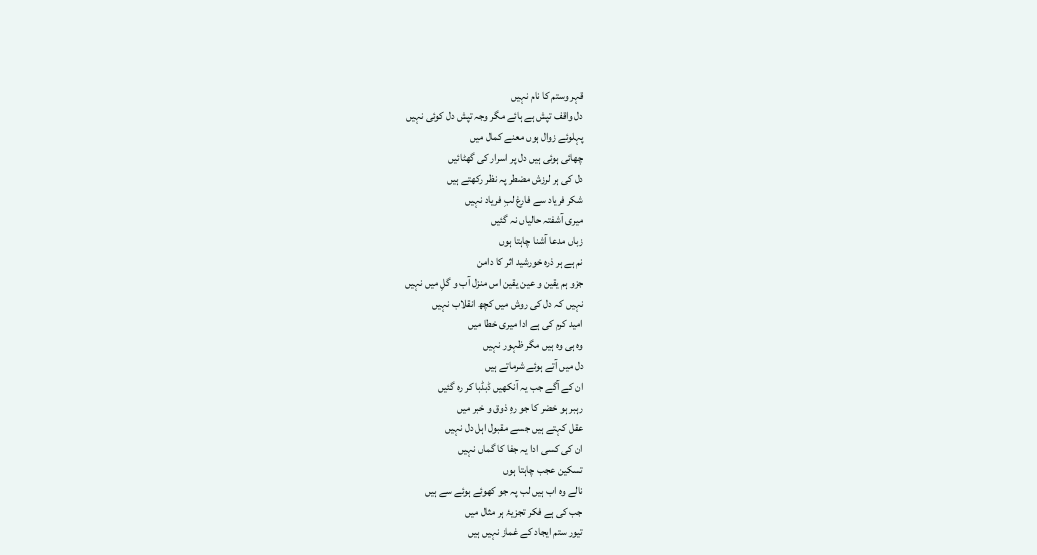قہر وستم کا نام نہیں
دل واقف تپش ہے ہائے مگر وجہ تپش دل کوئی نہیں
پہلوئے زوال ہوں معنے کمال میں
چھائی ہوئی ہیں دل پر اسرار کی گھٹائیں
دل کی ہر لرزش مضطر پہ نظر رکھتے ہیں
شکر فریاد سے فارغ لبِ فریاد نہیں
میری آشفتہ حالیاں نہ گئیں
زباں مدعا آشنا چاہتا ہوں
نم ہے ہر ذرہ خورشید اثر کا دامن
جزو ہم یقین و عین یقین اس منزل آب و گلِ میں نہیں
نہیں کہ دل کی روش میں کچھ انقلاب نہیں
امید کرم کی ہے ادا میری خطا میں
وہ ہی وہ ہیں مگر ظہور نہیں
دل میں آتے ہوئے شرماتے ہیں
ان کے آگے جب یہ آنکھیں ڈبڈبا کر رہ گئیں
رہبر ہو خضر کا جو رہِ ذوق و خبر میں
عقل کہتے ہیں جسے مقبول اہل دل نہیں
ان کی کسی ادا یہ جفا کا گماں نہیں
تسکین عجب چاہتا ہوں
نالے وہ اب ہیں لب پہ جو کھوئے ہوئے سے ہیں
جب کی ہے فکر تجزیۂ ہر مثال میں
تیور ستم ایجاد کے غماز نہیں ہیں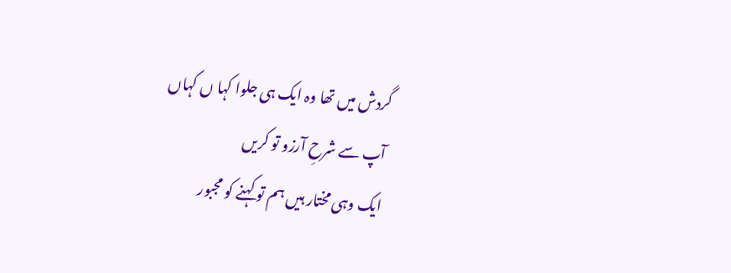گردش میں تھا وہ ایک ہی جلوا کہا ں کہاں
آپ سے شرحِ آرزو تو کریں
ایک وہی مختار ہیں ہم تو کہنے کو مجبور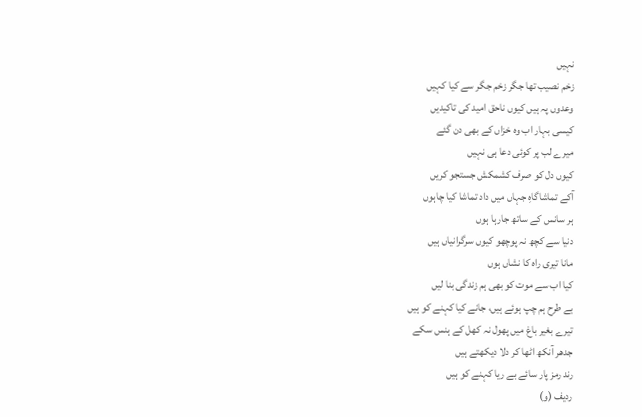نہیں
زخم نصیب تھا جگر زخم جگر سے کیا کہیں
وعدوں پہ ہیں کیوں ناحق امید کی تاکیدیں
کیسی بہار اب وہ خزاں کے بھی دن گئے
میرے لب پر کوئی دعا ہی نہیں
کیوں دل کو صرف کشمکش جستجو کریں
آکے تماشاگاہِ جہاں میں داد تماشا کیا چاہوں
ہر سانس کے ساتھ جارہا ہوں
دنیا سے کچھ نہ پوچھو کیوں سرگرانیاں ہیں
مانا تیری راہ کا نشاں ہوں
کیا اب سے موت کو بھی ہم زندگی بنا لیں
بے طرح ہم چپ ہوئے ہیں، جانے کیا کہنے کو ہیں
تیرے بغیر باغ میں پھول نہ کھل کے ہنس سکے
جدھر آنکھ اٹھا کر دلا دیکھتے ہیں
رند رمز پار سائے بے ریا کہنے کو ہیں
ردیف (و)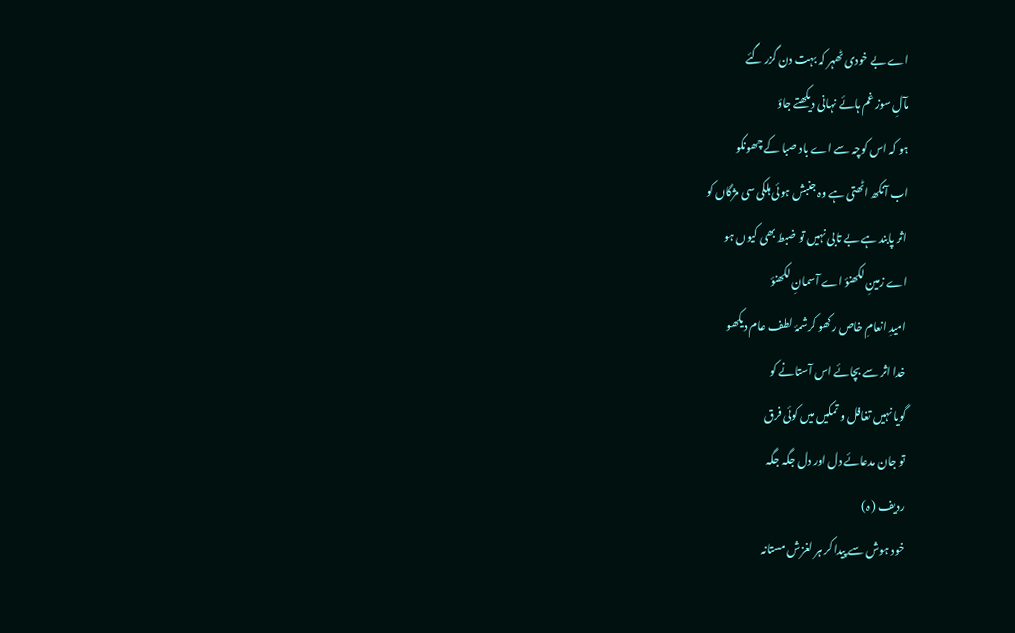اے بے خودی ٹھہر کہ بہت دن گزر گئے
مآلِ سوز غم ہائے نہانی دیکھتے جاؤ
ہو کہ اس کوچہ سے اے باد صبا کے چھونکو
اب آنکھ اٹھتی ہے وہ جنبش ہوئی ہلکی سی مژگاں کو
اثر پابند ہے بے تابی نہیں تو ضبط بھی کیوں ہو
اے زمینِ لکھنؤ اے آسمانِ لکھنؤ
امیدِ انعامِ خاص رکھو کرشمۂ لطف عام دیکھو
خدا اثر سے بچائے اس آستانے کو
گویا نہیں تغافل و تمکیں میں کوئی فرق
تو جان مدعائے دل اور دل جگہ جگہ
ردیف ( ہ)
خود ہوش سے پیدا کر ہر لغزش مستانہ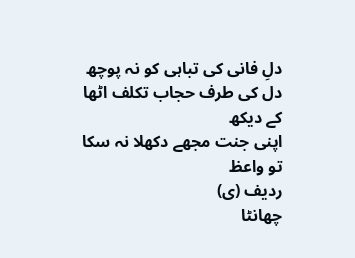دلِ فانی کی تباہی کو نہ پوچھ
دل کی طرف حجاب تکلف اٹھا کے دیکھ
اپنی جنت مجھے دکھلا نہ سکا تو واعظ
ردیف (ی)
چھانٹا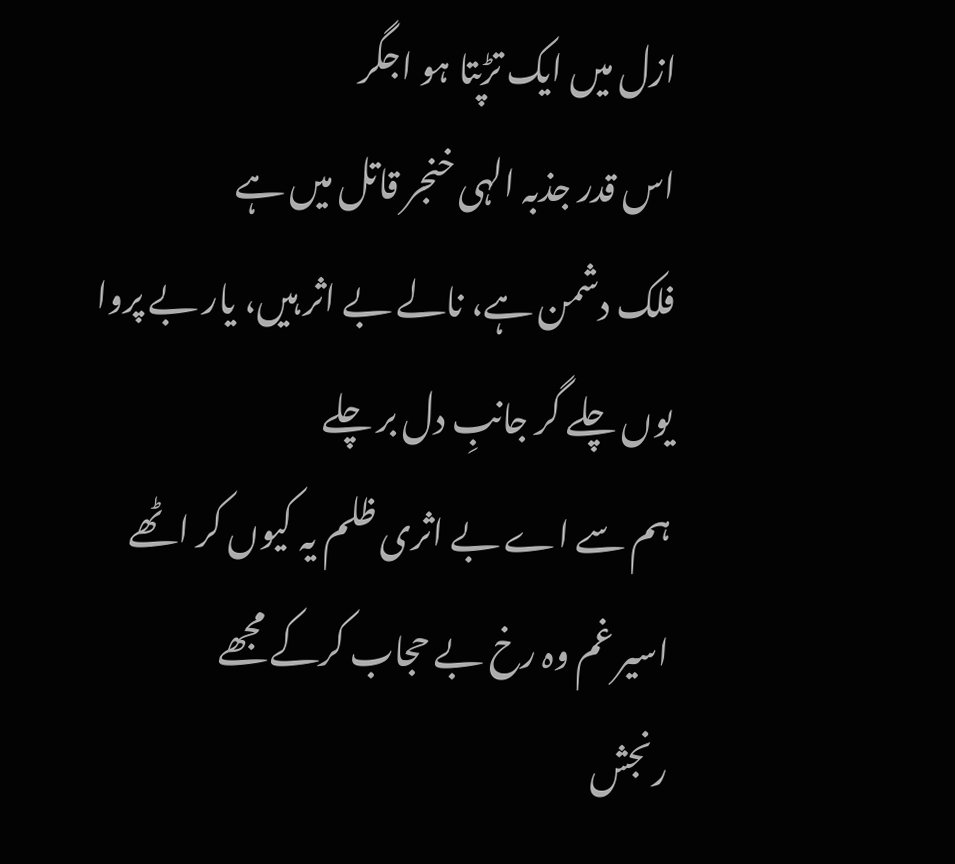ازل میں ایک تڑپتا ہو اجگر
اس قدر جذبہ الہی خنجر قاتل میں ہے
فلک دشمن ہے، نالے بے اثر ہیں، یار بے پروا
یوں چلے گر جانبِ دل بر چلے
ہم سے اے بے اثری ظلم یہ کیوں کر اٹھے
اسیر غم وہ رخ بے حجاب کرکے مجھے
رنجش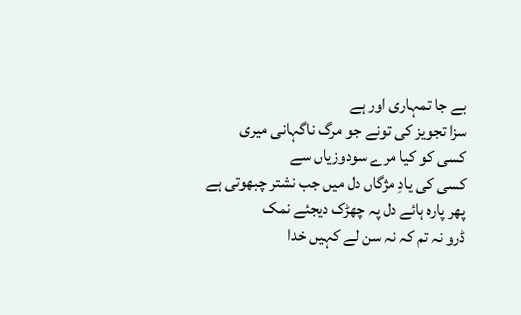بے جا تمہاری اور ہے
سزا تجویز کی تونے جو مرگ ناگہانی میری
کسی کو کیا مرے سودوزیاں سے
کسی کی یادِ مژگاں دل میں جب نشتر چبھوتی ہے
پھر پارہ ہائے دل پہ چھڑک دیجئے نمک
ڈرو نہ تم کہ نہ سن لے کہیں خدا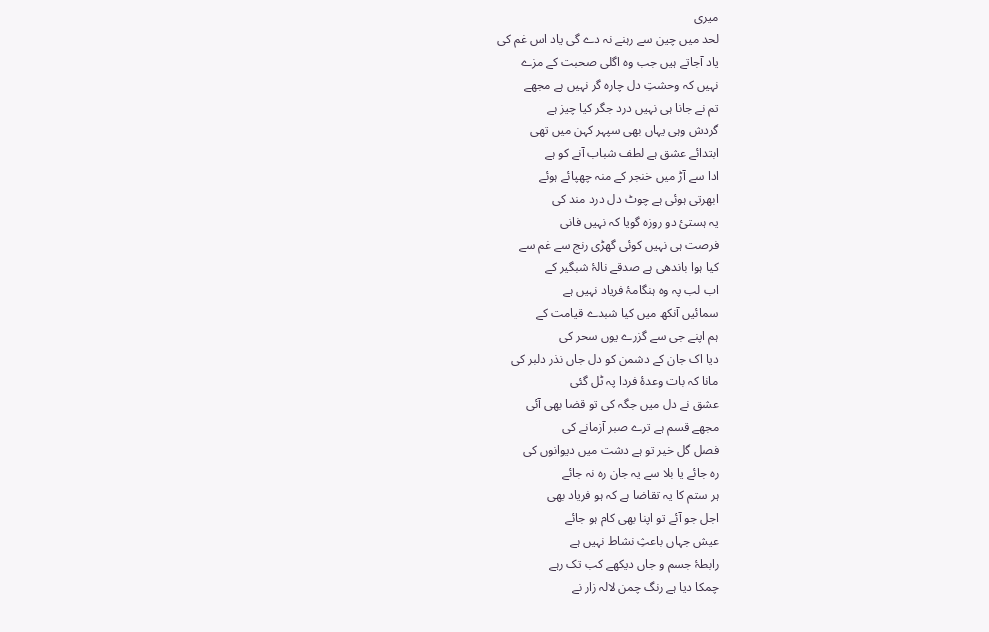میری
لحد میں چین سے رہنے نہ دے گی یاد اس غم کی
یاد آجاتے ہیں جب وہ اگلی صحبت کے مزے
نہیں کہ وحشتِ دل چارہ گر نہیں ہے مجھے
تم نے جانا ہی نہیں درد جگر کیا چیز ہے
گردش وہی یہاں بھی سپہر کہن میں تھی
ابتدائے عشق ہے لطف شباب آنے کو ہے
ادا سے آڑ میں خنجر کے منہ چھپائے ہوئے
ابھرتی ہوئی ہے چوٹ دل درد مند کی
یہ ہستیٔ دو روزہ گویا کہ نہیں فانی
فرصت ہی نہیں کوئی گھڑی رنج سے غم سے
کیا ہوا باندھی ہے صدقے نالۂ شبگیر کے
اب لب پہ وہ ہنگامۂ فریاد نہیں ہے
سمائیں آنکھ میں کیا شبدے قیامت کے
ہم اپنے جی سے گزرے یوں سحر کی
دیا اک جان کے دشمن کو دل جاں نذر دلبر کی
مانا کہ بات وعدۂ فردا پہ ٹل گئی
عشق نے دل میں جگہ کی تو قضا بھی آئی
مجھے قسم ہے ترے صبر آزمانے کی
فصل گل خیر تو ہے دشت میں دیوانوں کی
رہ جائے یا بلا سے یہ جان رہ نہ جائے
ہر ستم کا یہ تقاضا ہے کہ ہو فریاد بھی
اجل جو آئے تو اپنا بھی کام ہو جائے
عیش جہاں باعثِ نشاط نہیں ہے
رابطۂ جسم و جاں دیکھے کب تک رہے
چمکا دیا ہے رنگ چمن لالہ زار نے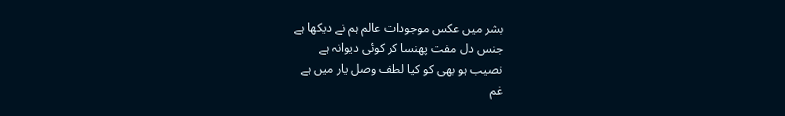بشر میں عکس موجودات عالم ہم نے دیکھا ہے
جنس دل مفت پھنسا کر کوئی دیوانہ ہے
نصیب ہو بھی کو کیا لطف وصل یار میں ہے
غم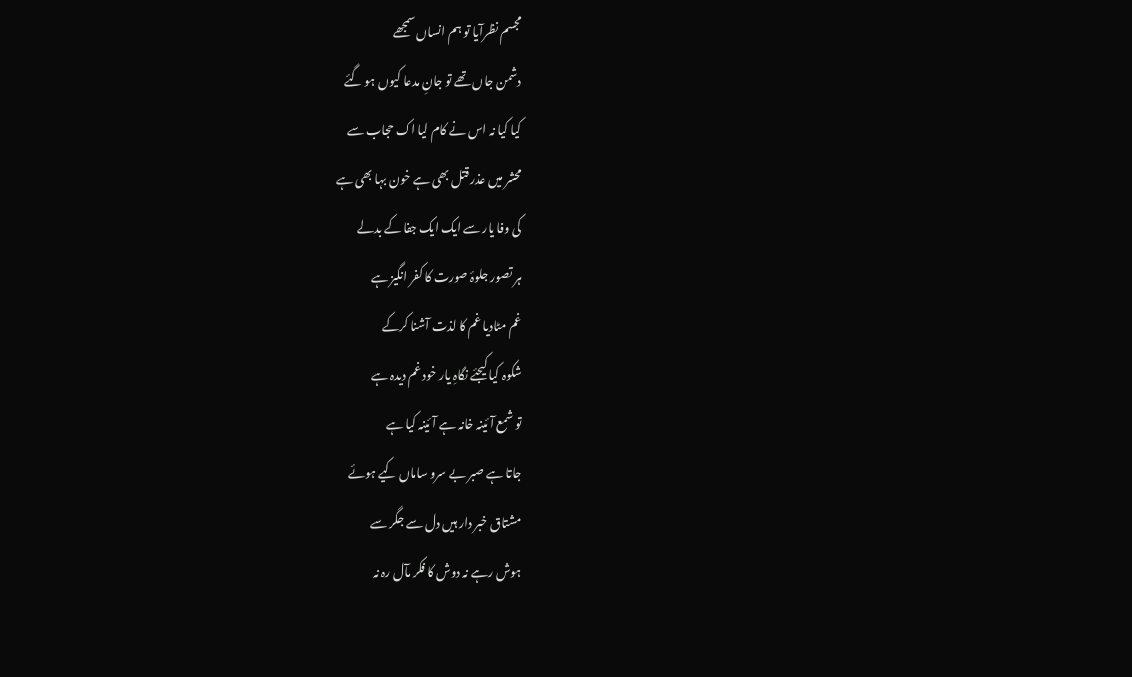مجسم نظرآیا تو ہم انساں سمجھے
دشمن جاں تھے تو جانِ مدعا کیوں ہو گئے
کیا کیا نہ اس نے کام لیا اک حجاب سے
محشر میں عذر قتل بھی ہے خون بہا بھی ہے
کی وفا یار سے ایک ایک جفا کے بدلے
ہر تصور جلوۂ صورت کا کفر انگیز ہے
غم مٹادیا غم کا لذت آشنا کرکے
شکوہ کیا کیجئے نگاہِ یار خود غم دیدہ ہے
تو شمع آئینہ خانہ ہے آئینہ کیا ہے
جاتا ہے صبر بے سرو ساماں کیے ہوئے
مشتاق خبر دار ہیں دل سے جگر سے
ہوش رہے نہ دوش کا فکر مآل رہ نہ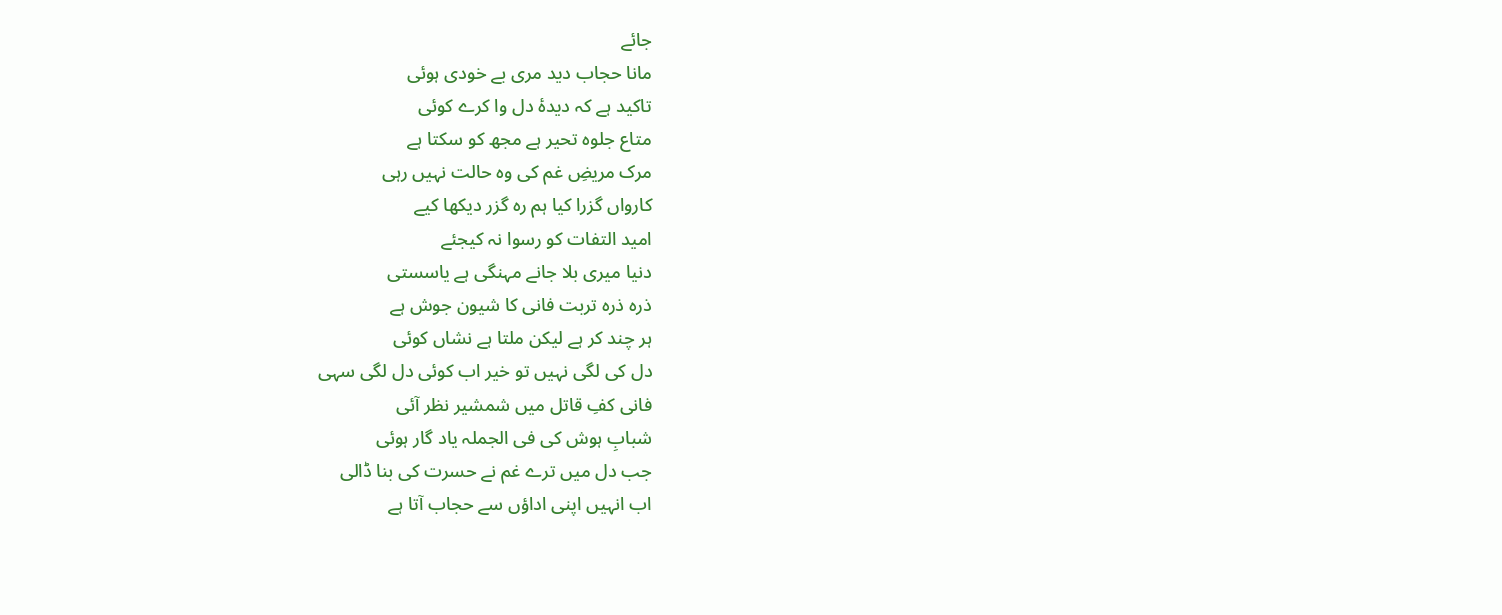جائے
مانا حجاب دید مری بے خودی ہوئی
تاکید ہے کہ دیدۂ دل وا کرے کوئی
متاع جلوہ تحیر ہے مجھ کو سکتا ہے
مرک مریضِ غم کی وہ حالت نہیں رہی
کارواں گزرا کیا ہم رہ گزر دیکھا کیے
امید التفات کو رسوا نہ کیجئے
دنیا میری بلا جانے مہنگی ہے یاسستی
ذرہ ذرہ تربت فانی کا شیون جوش ہے
ہر چند کر ہے لیکن ملتا ہے نشاں کوئی
دل کی لگی نہیں تو خیر اب کوئی دل لگی سہی
فانی کفِ قاتل میں شمشیر نظر آئی
شبابِ ہوش کی فی الجملہ یاد گار ہوئی
جب دل میں ترے غم نے حسرت کی بنا ڈالی
اب انہیں اپنی اداؤں سے حجاب آتا ہے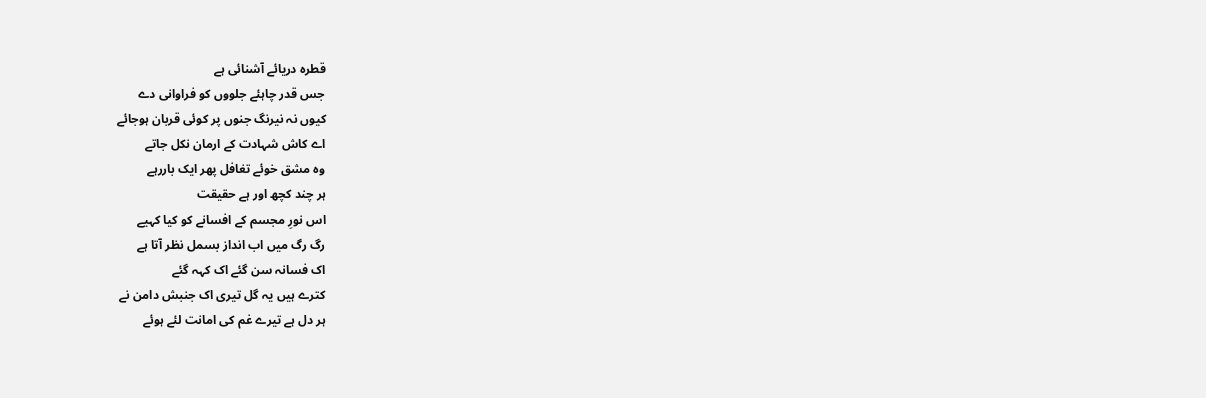قطرہ دریائے آشنائی ہے
جس قدر چاہئے جلووں کو فراوانی دے
کیوں نہ نیرنگ جنوں پر کوئی قربان ہوجائے
اے کاش شہادت کے ارمان نکل جاتے
وہ مشق خوئے تغافل پھر ایک باررہے
ہر چند کچھ اور ہے حقیقت
اس نورِ مجسم کے افسانے کو کیا کہیے
رگ رگ میں اب انداز بسمل نظر آتا ہے
اک فسانہ سن گئے اک کہہ گئے
کترے ہیں یہ گل تیری اک جنبش دامن نے
ہر دل ہے تیرے غم کی امانت لئے ہوئے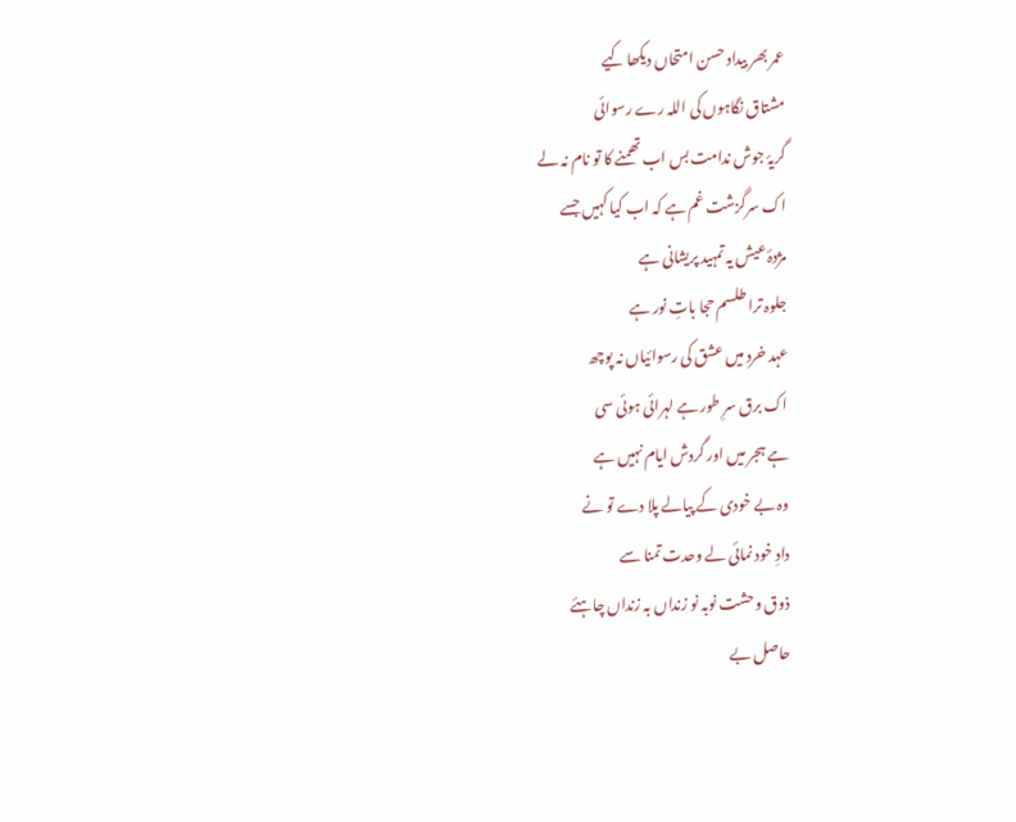عمر بھر بیداد حسن امتحاں دیکھا کیے
مشتاق نگاہوں کی اللہ رے رسوائی
گریۂ جوش ندامت بس اب تھمنے کا تو نام نہ لے
اک سرگزشت غم ہے کہ اب کیا کہیں جسے
مژدۂ عیش یہ تمہید پریشانی ہے
جلوہ ترا طلسم حجا باتِ نور ہے
عہد خرد میں عشق کی رسوائیاں نہ پوچھ
اک برق سرِ طور ہے لہرائی ہوئی سی
ہے ہجر میں اور گردش ایام نہیں ہے
وہ بے خودی کے پیالے پلا دے تو نے
دادِ خود نمائی لے وحدت تمنا سے
ذوق وحشت نوبہ نو زنداں بہ زنداں چاہئے
حاصل بے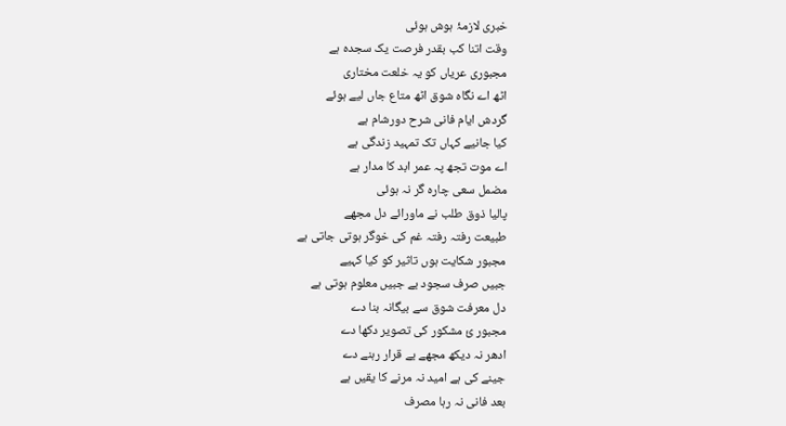خبری لازمۂ ہوش ہوئی
وقت اتنا کب بقدر فرصت یک سجدہ ہے
مجبوری عریاں کو یہ خلعت مختاری
اٹھ اے نگاہ شوق اٹھ متاع جاں لیے ہوئے
گردش ایام فانی شرح دورشام ہے
کیا جانیے کہاں تک تمہید زندگی ہے
اے موت تجھ پہ عمر ابد کا مدار ہے
مضمل سعی چارہ گر نہ ہوئی
پالیا ذوق طلب نے ماورائے دل مجھے
طبیعت رفتہ رفتہ غم کی خوگر ہوتی جاتی ہے
مجبور شکایت ہوں تاثیر کو کیا کہیے
جبیں صرف سجود بے جبیں معلوم ہوتی ہے
دل معرفت شوق سے بیگانہ بنا دے
مجبور یٔ مشکور کی تصویر دکھا دے
ادھر نہ دیکھ مجھے بے قرار رہنے دے
جینے کی ہے امید نہ مرنے کا یقیں ہے
بعد فانی نہ رہا مصرف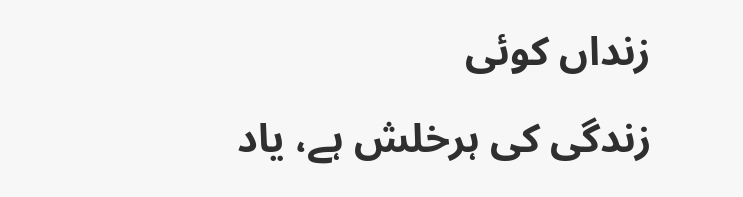زنداں کوئی
زندگی کی ہرخلش ہے، یاد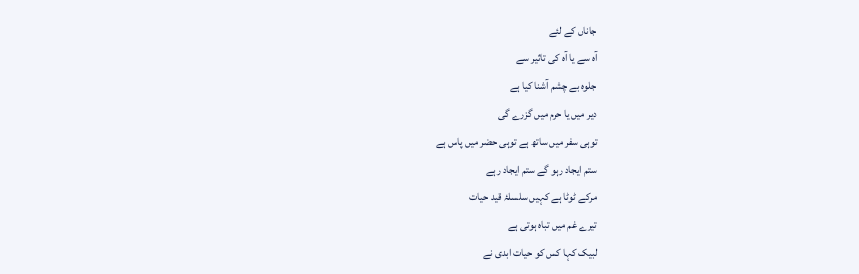جاناں کے لئے
آہ سے یا آہ کی تاثیر سے
جلوہ بے چشم آشنا کیا ہے
دیر میں یا حرم میں گزرے گی
توہی سفر میں ساتھ ہے توہی حضر میں پاس ہے
ستم ایجاد رہو گے ستم ایجاد رہے
مرکے ٹوٹا ہے کہیں سلسلۂ قید حیات
تیرے غم میں تباہ ہوتی ہے
لبیک کہا کس کو حیات ابدی نے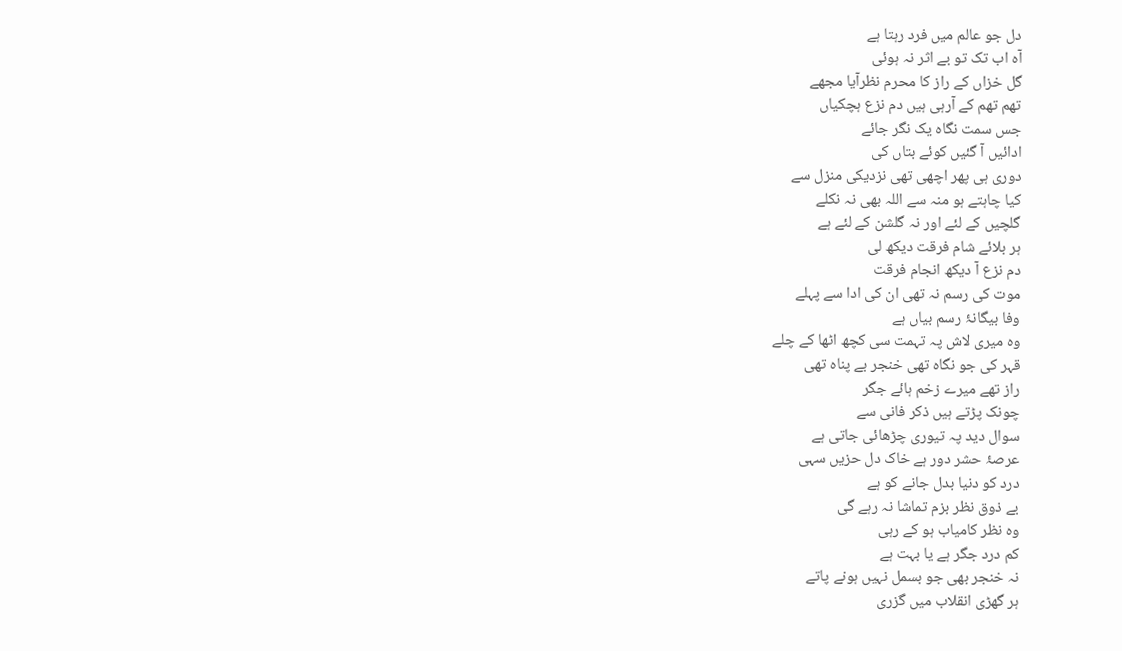دل جو عالم میں فرد رہتا ہے
آہ اب تک تو بے اثر نہ ہوئی
گل خزاں کے راز کا محرم نظرآیا مجھے
تھم تھم کے آرہی ہیں دم نزع ہچکیاں
جس سمت نگاہ یک نگر جائے
ادائیں آ گئیں کوئے بتاں کی
دوری ہی پھر اچھی تھی نزدیکی منزل سے
کیا چاہتے ہو منہ سے اللہ بھی نہ نکلے
گلچیں کے لئے اور نہ گلشن کے لئے ہے
ہر بلائے شام فرقت دیکھ لی
دم نزع آ دیکھ انجام فرقت
موت کی رسم نہ تھی ان کی ادا سے پہلے
وفا بیگانۂ رسم بیاں ہے
وہ میری لاش پہ تہمت سی کچھ اٹھا کے چلے
قہر کی جو نگاہ تھی خنجر بے پناہ تھی
راز تھے میرے زخم ہائے جگر
چونک پڑتے ہیں ذکر فانی سے
سوال دید پہ تیوری چڑھائی جاتی ہے
عرصۂ حشر دور ہے خاک دل حزیں سہی
درد کو دنیا بدل جانے کو ہے
بے ذوق نظر بزم تماشا نہ رہے گی
وہ نظر کامیاب ہو کے رہی
کم درد جگر ہے یا بہت ہے
نہ خنجر بھی جو بسمل نہیں ہونے پاتے
ہر گھڑی انقلاب میں گزری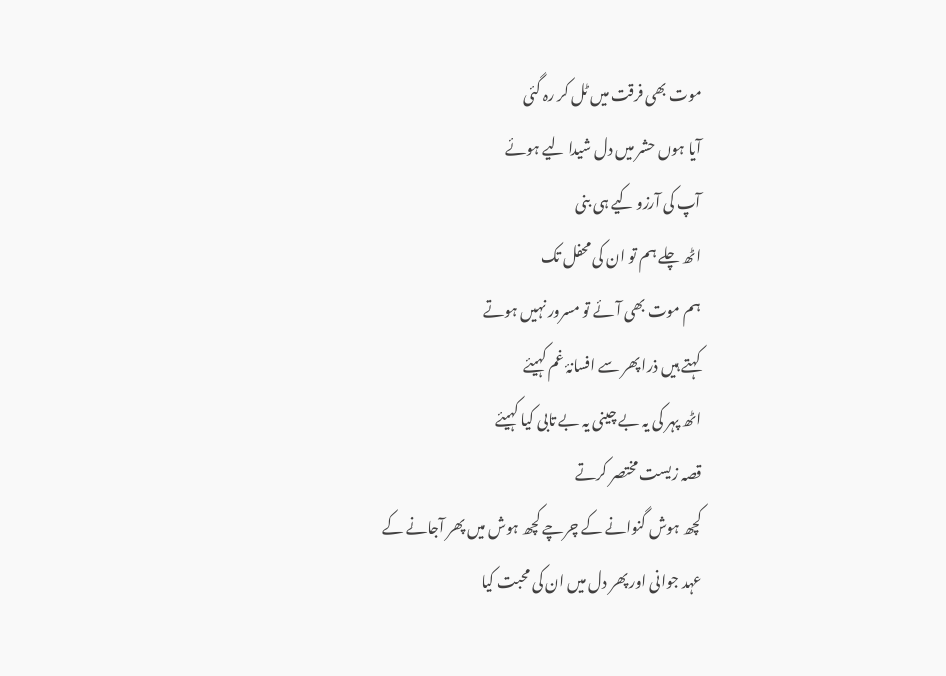موت بھی فرقت میں ٹل کر رہ گئی
آیا ہوں حشر میں دل شیدا لیے ہوئے
آپ کی آرزو کیے ہی بنی
اٹھ چلے ہم تو ان کی محفل تک
ہم موت بھی آئے تو مسرور نہیں ہوتے
کہتے ہیں ذرا پھر سے افسانۂ غم کہیئے
اٹھ پہر کی یہ بے چینی یہ بے تابی کیا کہیئے
قصہ زیست مختصر کرتے
کچھ ہوش گنوانے کے چرچے کچھ ہوش میں پھر آجانے کے
عہد جوانی اور پھر دل میں ان کی محبت کیا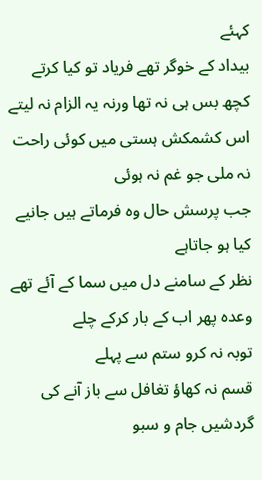کہئے
بیداد کے خوگر تھے فریاد تو کیا کرتے
کچھ بس ہی نہ تھا ورنہ یہ الزام نہ لیتے
اس کشمکش ہستی میں کوئی راحت نہ ملی جو غم نہ ہوئی
جب پرسش حال وہ فرماتے ہیں جانیے کیا ہو جاتاہے
نظر کے سامنے دل میں سما کے آئے تھے
وعدہ پھر اب کے بار کرکے چلے
توبہ نہ کرو ستم سے پہلے
قسم نہ کھاؤ تغافل سے باز آنے کی
گردشیں جام و سبو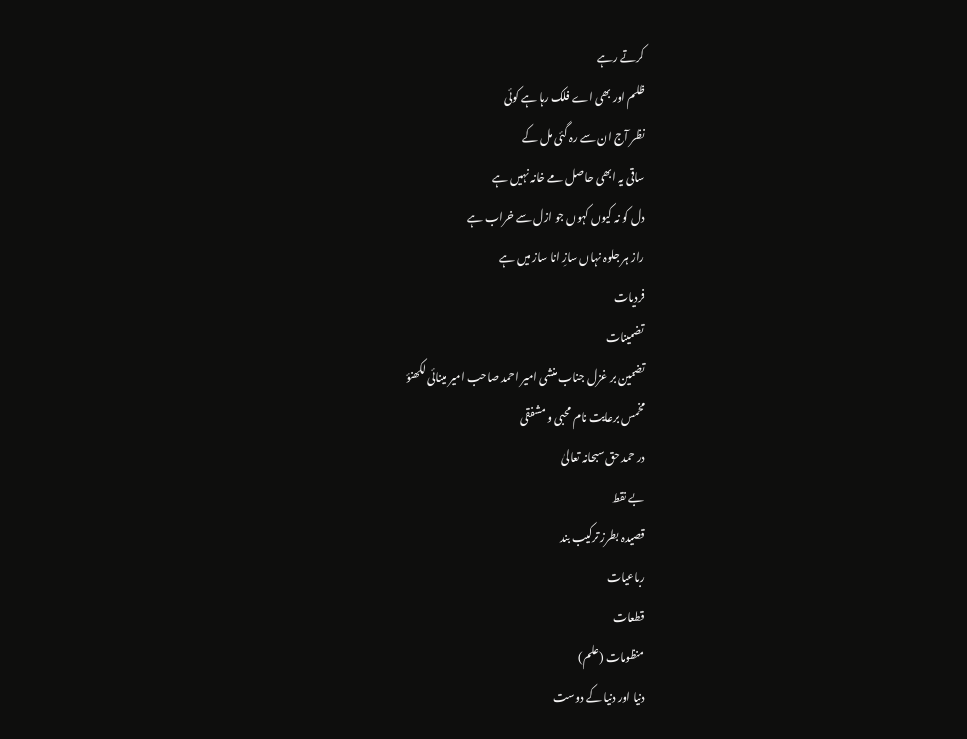کرتے رہے
ظلم اور بھی اے فلک رہا ہے کوئی
نظر آج ان سے رہ گئی مل کے
ساقی یہ ابھی حاصل مے خانہ نہیں ہے
دل کو نہ کیوں کہوں جو ازل سے خراب ہے
راز ہر جلوہ نہاں سازِ انا ساز میں ہے
فردیات
تضمینات
تضمین بر غزل جناب منشی امیر احمد صاحب امیر مینائی لکھنؤ
مخمس برعایت نام محبی و مشفقی
در حمد حق سبحانہ تعالیٰ
بے نقط
قصیدہ بطرز ترکیب بند
رباعیات
قطعات
منظومات (علم)
دنیا اور دنیا کے دوست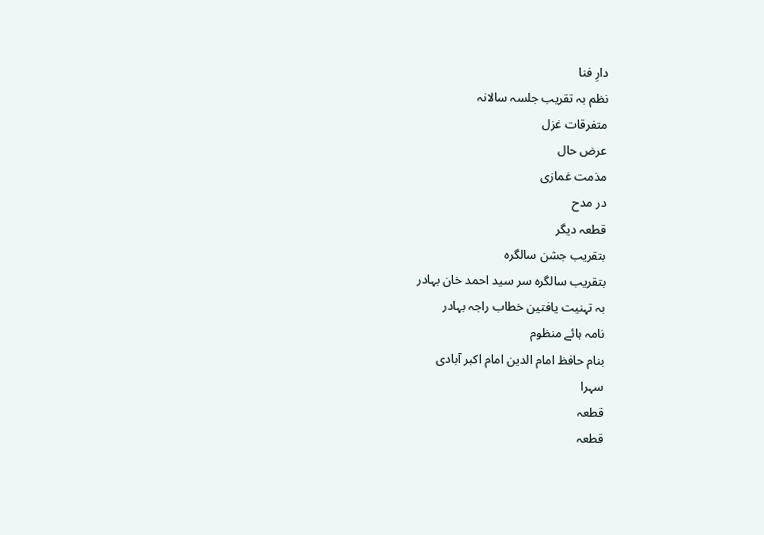دارِ فنا
نظم بہ تقریب جلسہ سالانہ
متفرقات غزل
عرض حال
مذمت غمازی
در مدح
قطعہ دیگر
بتقریب جشن سالگرہ
بتقریب سالگرہ سر سید احمد خان بہادر
بہ تہنیت یافتین خطاب راجہ بہادر
نامہ ہائے منظوم
بنام حافظ امام الدین امام اکبر آبادی
سہرا
قطعہ
قطعہ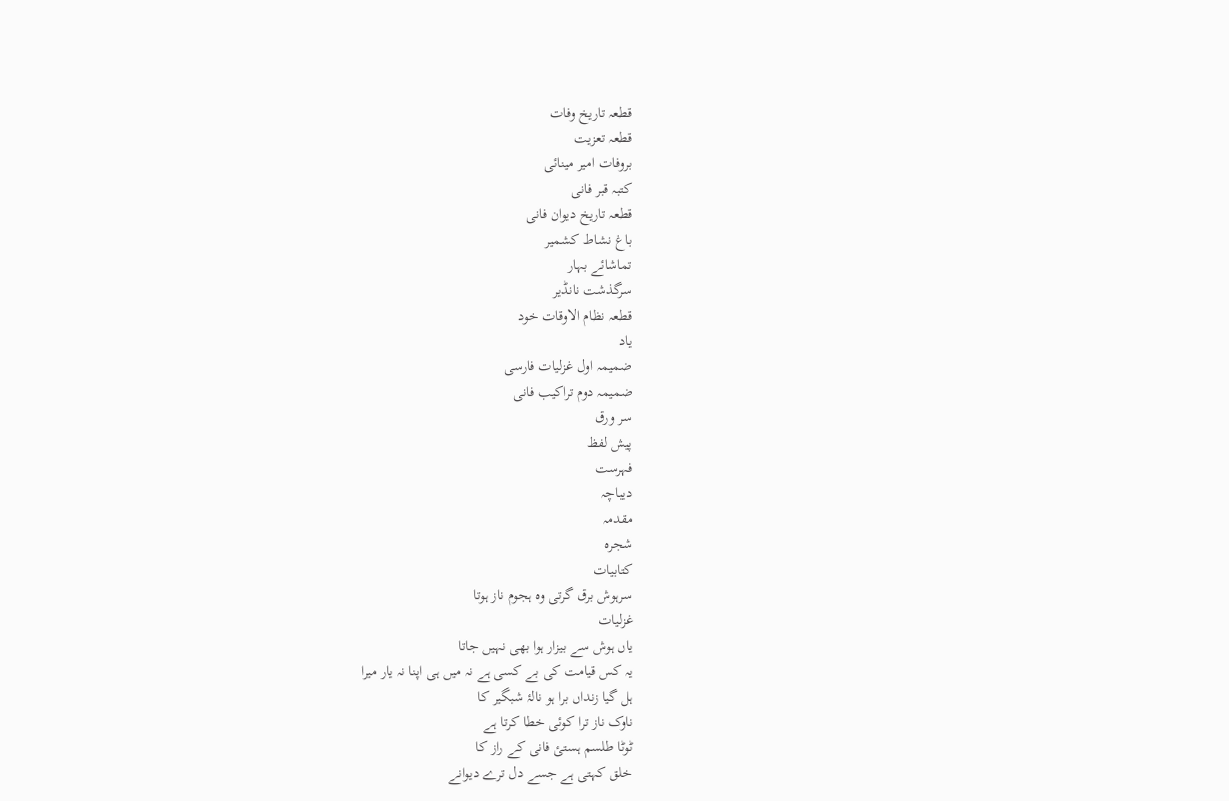قطعہ تاریخ وفات
قطعہ تعزیت
بروفات امیر مینائی
کتبہ قبر فانی
قطعہ تاریخ دیوان فانی
باغ نشاط کشمیر
تماشائے بہار
سرگذشت نانڈیر
قطعہ نظام الاوقات خود
یاد
ضمیمہ اول غزلیات فارسی
ضمیمہ دوم تراکیب فانی
سر ورق
پیش لفظ
فہرست
دیباچہ
مقدمہ
شجرہ
کتابیات
سرہوش برق گرتی وہ ہجوم ناز ہوتا
غزلیات
یاں ہوش سے بیزار ہوا بھی نہیں جاتا
یہ کس قیامت کی بے کسی ہے نہ میں ہی اپنا نہ یار میرا
ہل گیا زنداں برا ہو نالۂ شبگیر کا
ناوک ناز ترا کوئی خطا کرتا ہے
ٹوٹا طلسم ہستئ فانی کے راز کا
خلق کہتی ہے جسے دل ترے دیوانے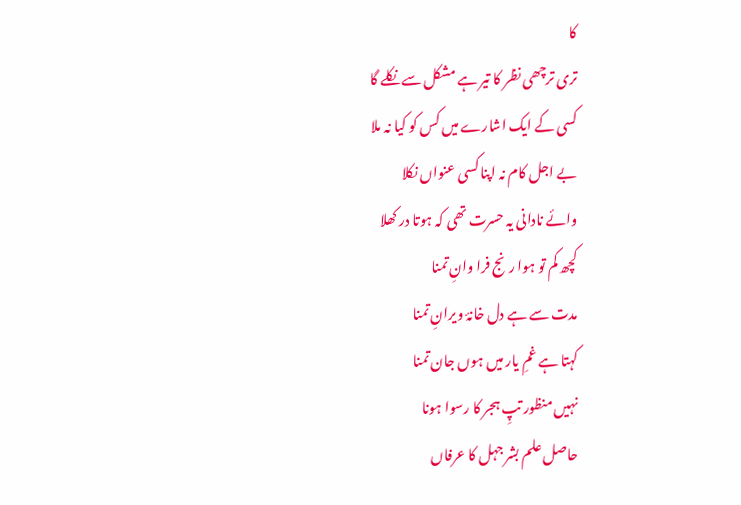کا
تری ترچھی نظر کا تیر ہے مشکل سے نکلے گا
کسی کے ایک اشارے میں کس کو کیا نہ ملا
بے اجل کام نہ اپنا کسی عنواں نکلا
وائے نادانی یہ حسرت تھی کہ ہوتا در کھلا
کچھ کم تو ہوا رنج فرا وانِ تمنا
مدت سے ہے دل خانۂ ویرانِ تمنا
کہتا ہے غمِ یار میں ہوں جان تمنا
نہیں منظور تپِ ہجر کا رسوا ہونا
حاصل علم بشر جہل کا عرفاں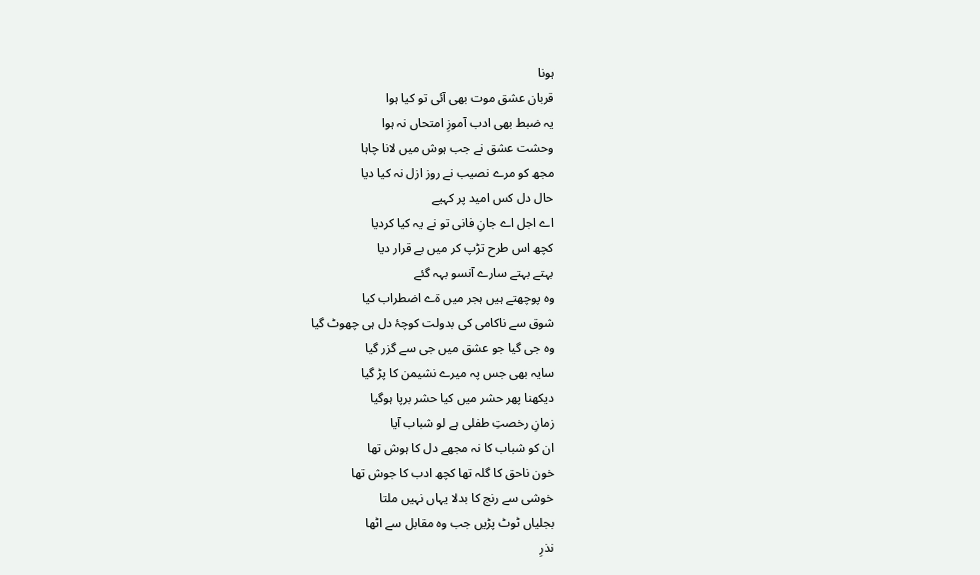ہونا
قربان عشق موت بھی آئی تو کیا ہوا
یہ ضبط بھی ادب آموزِ امتحاں نہ ہوا
وحشت عشق نے جب ہوش میں لانا چاہا
مجھ کو مرے نصیب نے روز ازل نہ کیا دیا
حال دل کس امید پر کہیے
اے اجل اے جانِ فانی تو نے یہ کیا کردیا
کچھ اس طرح تڑپ کر میں بے قرار دیا
بہتے بہتے سارے آنسو بہہ گئے
وہ پوچھتے ہیں ہجر میں ۃے اضطراب کیا
شوق سے ناکامی کی بدولت کوچۂ دل ہی چھوٹ گیا
وہ جی گیا جو عشق میں جی سے گزر گیا
سایہ بھی جس پہ میرے نشیمن کا پڑ گیا
دیکھنا پھر حشر میں کیا حشر برپا ہوگیا
زمانِ رخصتِ طفلی ہے لو شباب آیا
ان کو شباب کا نہ مجھے دل کا ہوش تھا
خون ناحق کا گلہ تھا کچھ ادب کا جوش تھا
خوشی سے رنج کا بدلا یہاں نہیں ملتا
بجلیاں ٹوٹ پڑیں جب وہ مقابل سے اٹھا
نذرِ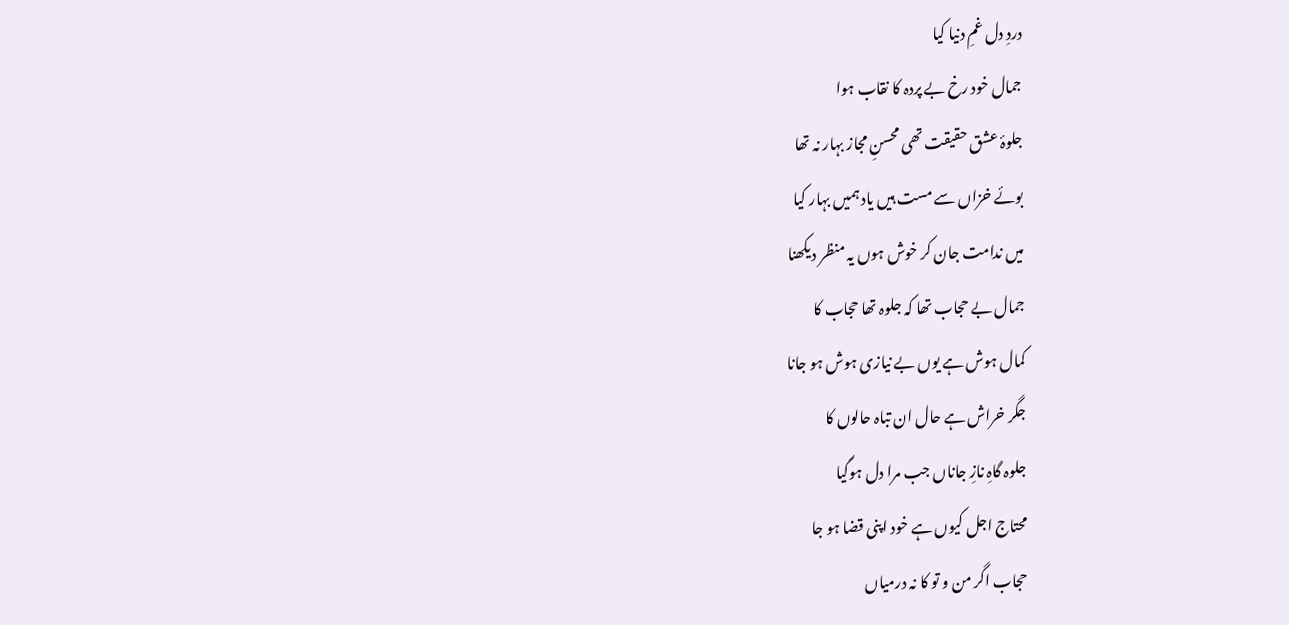دردِ دل غمِ دنیا کیا
جمال خود رخ بے پردہ کا نقاب ہوا
جلوۂ عشق حقیقت تھی محسنِ مجاز بہار نہ تھا
بوئے خزاں سے مست ہیں یاد ہمیں بہار کیا
میں ندامت جان کر خوش ہوں یہ منظر دیکھنا
جمال بے حجاب تھا کہ جلوہ تھا حجاب کا
کمال ہوش ہے یوں بے نیازی ہوش ہو جانا
جگر خراش ہے حال ان تباہ حالوں کا
جلوہ گاہِ نازِ جاناں جب مرا دل ہوگیا
محتاج اجل کیوں ہے خود اپنی قضا ہو جا
حجاب اگر من و تو کا نہ درمیاں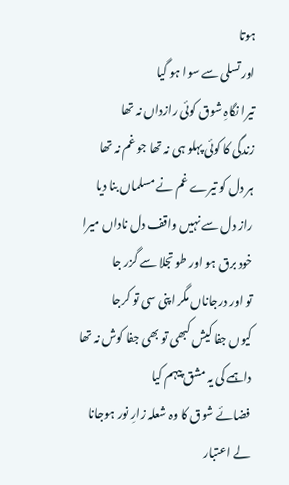ہوتا
اور تسلی سے سوا ہو گیا
تیرا نگاہِ شوق کوئی رازداں نہ تھا
زندگی کا کوئی پہلو ہی نہ تھا جو غم نہ تھا
ہر دل کو تیرے غم نے مسلماں بنا دیا
راز دل سے نہیں واقف دل ناداں میرا
خود برق ہو اور طو تجلا سے گزر جا
تو اور درجاناں مگر اپنی سی تو کرجا
کیوں جفا کیش کبھی تو بھی جفا کوش نہ تھا
داہمے کی یہ مشق پیہم کیا
فضائے شوق کا وہ شعلہ زارِ نور ہوجانا
لے اعتبار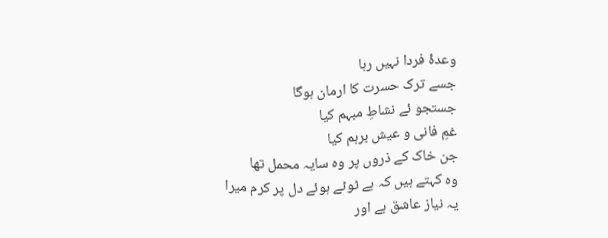وعدۂ فردا نہیں رہا
جسے ترک حسرت کا ارمان ہوگا
جستجو ئے نشاطِ مبہم کیا
غمِ فانی و عیش برہم کیا
جن خاک کے ذروں پر وہ سایہ محمل تھا
وہ کہتے ہیں کہ ہے ٹوٹے ہوئے دل پر کرم میرا
یہ نیاز عاشق ہے اور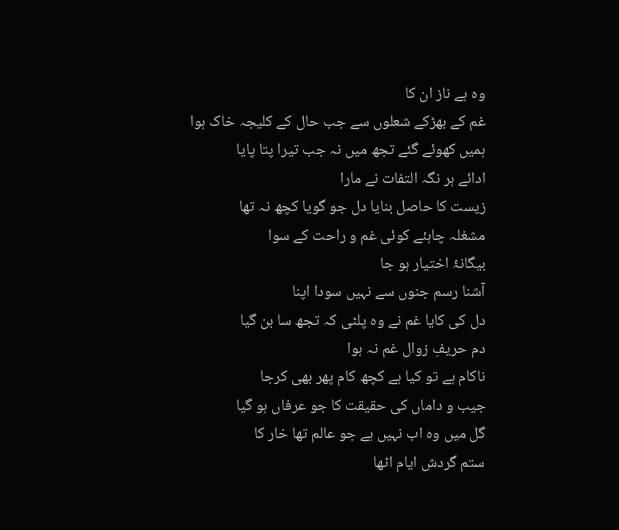وہ ہے ناز ان کا
غم کے بھڑکے شعلوں سے جب حال کے کلیجہ خاک ہوا
ہمیں کھوئے گئے تجھ میں نہ جب تیرا پتا پایا
ادائے ہر نگہ التفات نے مارا
زیست کا حاصل بنایا دل جو گویا کچھ نہ تھا
مشغلہ چاہئے کوئی غم و راحت کے سوا
بیگانۂ اختیار ہو جا
آشنا رسم جنوں سے نہیں سودا اپنا
دل کی کایا غم نے وہ پلٹی کہ تجھ سا بن گیا
دم حریفِ زوال غم نہ ہوا
ناکام ہے تو کیا ہے کچھ کام پھر بھی کرجا
جیب و داماں کی حقیقت کا جو عرفاں ہو گیا
گل میں وہ اب نہیں ہے جو عالم تھا خار کا
ستم گردش ایام اٹھا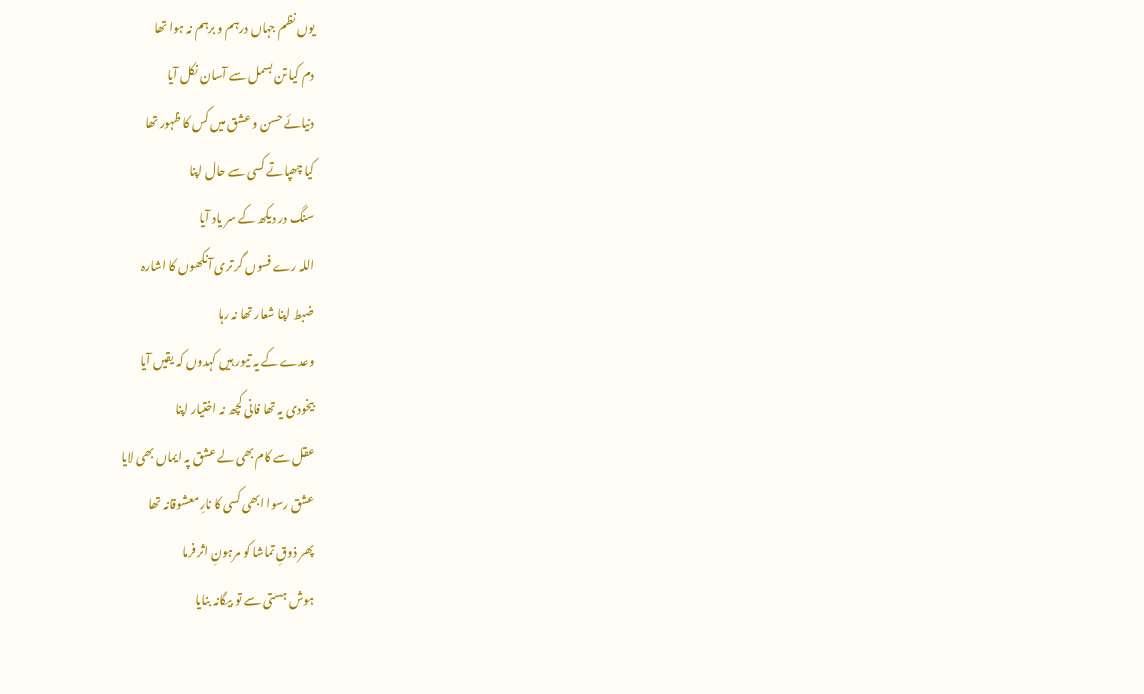یوں نظم جہاں درہم و برہم نہ ہوا تھا
دم کیا تن بسمل سے آسان نکل آیا
دنیائے حسن و عشق میں کس کا ظہور تھا
کیا چھپاتے کسی سے حال اپنا
سنگ در دیکھ کے سر یاد آیا
اللہ رے فسوں گر تری آنکھوں کا اشارہ
ضبط اپنا شعار تھا نہ رہا
وعدے کے یہ تیور ہیں کہدوں کہ یقیں آیا
بیخودی یہ تھا فانی کچھ نہ اختیار اپنا
عقل سے کام بھی لے عشق پہ ایماں بھی لایا
عشق رسوا ابھی کسی کا نارِ معشوقانہ تھا
پھر ذوقِ تماشا کو مرہونِ اثر فرما
ہوش ہستی سے تو بیگانہ بنایا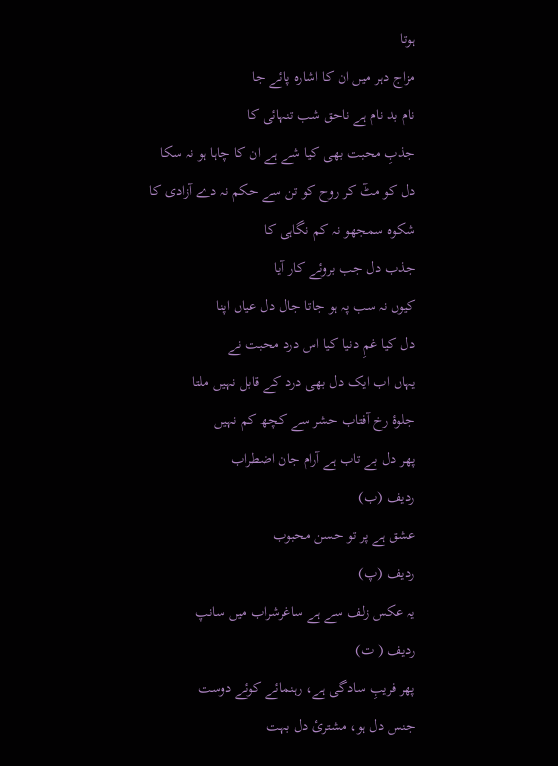ہوتا
مزاج دہر میں ان کا اشارہ پائے جا
نام بد نام ہے ناحق شب تنہائی کا
جذبِ محبت بھی کیا شے ہے ان کا چاہا ہو نہ سکا
دل کو مٹٓ کر روح کو تن سے حکم نہ دے آزادی کا
شکوہ سمجھو نہ کم نگاہی کا
جذب دل جب بروئے کار آیا
کیوں نہ سب پہ ہو جاتا جال دل عیاں اپنا
دل کیا غمِ دنیا کیا اس درد محبت نے
یہاں اب ایک دل بھی درد کے قابل نہیں ملتا
جلوۂ رخ آفتاب حشر سے کچھ کم نہیں
پھر دل بے تاب ہے آرام جان اضطراب
ردیف (ب)
عشق ہے پر تو حسن محبوب
ردیف (پ)
یہ عکس زلف سے ہے ساغرشراب میں سانپ
ردیف ( ت)
پھر فریبِ سادگی ہے، رہنمائے کوئے دوست
جنس دل ہو، مشتریٔ دل بہت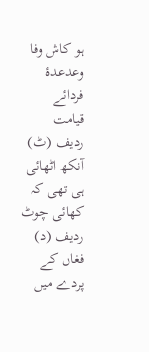ہو کاش وفا وعدعدۂ فردائے قیامت
ردیف (ٹ)
آنکھ اٹھائی ہی تھی کہ کھائی چوٹ
ردیف (د)
فغاں کے پردے میں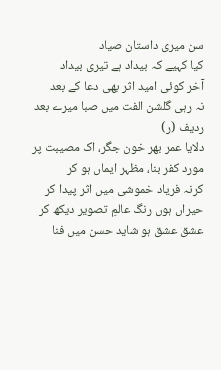سن میری داستان صیاد
کیا کہیے کہ بیداد ہے تیری بیداد
آخر کوئی امید اثر بھی دعا کے بعد
نہ رہی گلشن الفت میں صبا میرے بعد
ردیف (ر)
دلایا عمر بھر خون جگر، اک مصیبت پر
مورد کفر بنا، مظہر ایماں ہو کر
کرنہ فریاد خموشی میں اثر پیدا کر
حیراں ہوں رنگ عالمِ تصویر دیکھ کر
عشق عشق ہو شاید حسن میں فنا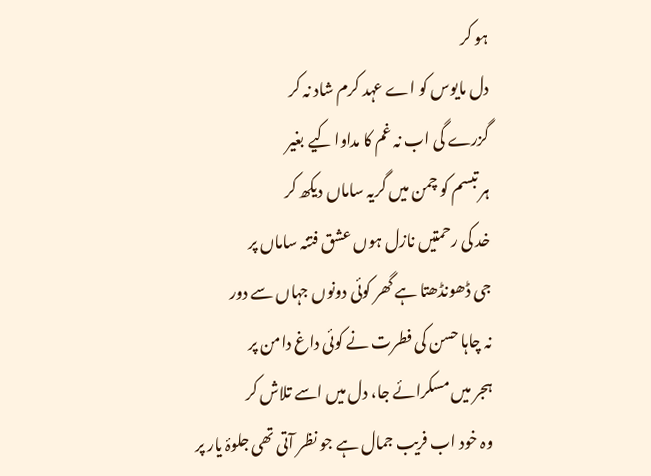ہو کر
دل مایوس کو اے عہد کرم شاد نہ کر
گزرے گی اب نہ غم کا مداوا کیے بغیر
ہر تبسم کو چمن میں گریہ ساماں دیکھ کر
خد کی رحمتیں نازل ہوں عشق فتنہ ساماں پر
جی ڈھونڈھتا ہے گھر کوئی دونوں جہاں سے دور
نہ چاہا حسن کی فطرت نے کوئی داغ دامن پر
ہجر میں مسکرائے جا، دل میں اسے تلاش کر
وہ خود اب فریب جمال ہے جو نظر آتی تھی جلوۂ یار پر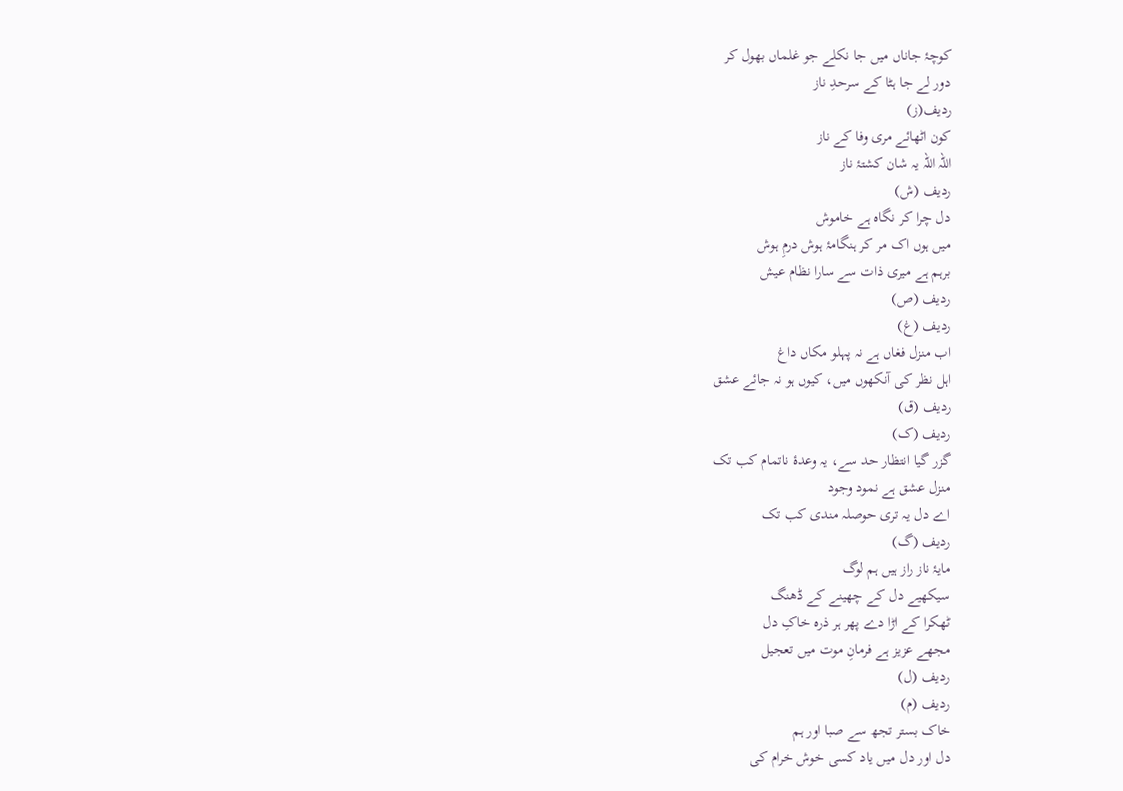کوچۂ جاناں میں جا نکلے جو غلماں بھول کر
دور لے جا ہٹا کے سرحدِ ناز
ردیف(ز)
کون اٹھائے مری وفا کے ناز
اللہ اللہ یہ شان کشتۂ ناز
ردیف (ش)
دل چرا کر نگاہ ہے خاموش
میں ہوں اک مر کر ہنگامۂ ہوش درمِ ہوش
برہم ہے میری ذات سے سارا نظام عیش
ردیف (ص)
ردیف (غ)
اب منزل فغاں ہے نہ پہلو مکاں داغ
اہل نظر کی آنکھوں میں، کیوں ہو نہ جائے عشق
ردیف (ق)
ردیف (ک)
گزر گیا انتظار حد سے، یہ وعدۂ ناتمام کب تک
منزل عشق ہے نمود وجود
اے دل یہ تری حوصلہ مندی کب تک
ردیف (گ)
مایۂ ناز راز ہیں ہم لوگ
سیکھیے دل کے چھینے کے ڈھنگ
ٹھکرا کے اڑا دے پھر ہر ذرہ خاکِ دل
مجھے عزیز ہے فرمانِ موت میں تعجیل
ردیف (ل)
ردیف (م)
خاک بستر تجھ سے صبا اور ہم
دل اور دل میں یاد کسی خوش خرام کی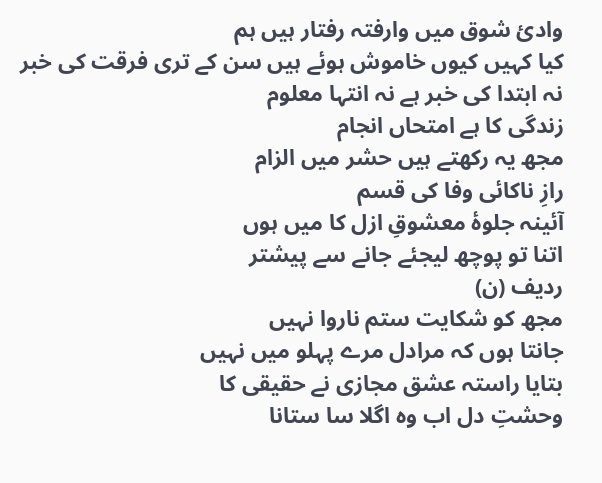وادیٔ شوق میں وارفتہ رفتار ہیں ہم
کیا کہیں کیوں خاموش ہوئے ہیں سن کے تری فرقت کی خبر
نہ ابتدا کی خبر ہے نہ انتہا معلوم
زندگی کا ہے امتحاں انجام
مجھ یہ رکھتے ہیں حشر میں الزام
رازِ ناکائی وفا کی قسم
آئینہ جلوۂ معشوقِ ازل کا میں ہوں
اتنا تو پوچھ لیجئے جانے سے پیشتر
ردیف (ن)
مجھ کو شکایت ستم ناروا نہیں
جانتا ہوں کہ مرادل مرے پہلو میں نہیں
بتایا راستہ عشق مجازی نے حقیقی کا
وحشتِ دل اب وہ اگلا سا ستانا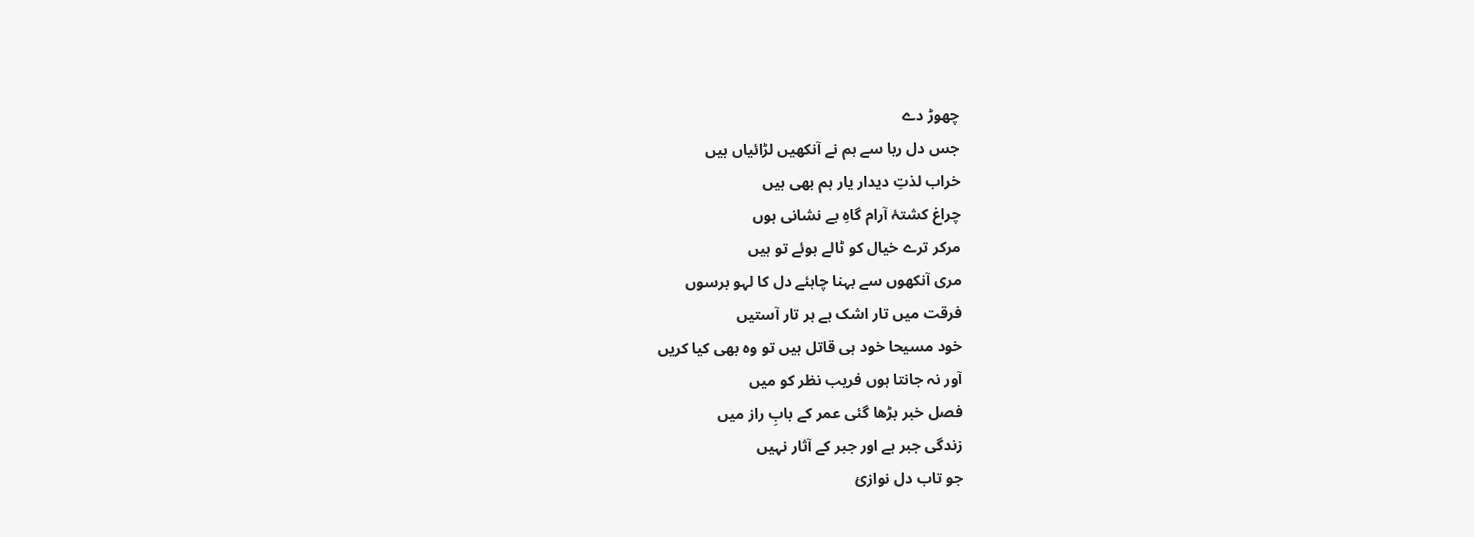چھوڑ دے
جس دل ربا سے ہم نے آنکھیں لڑائیاں ہیں
خراب لذتِ دیدار یار ہم بھی ہیں
چراغ کشتۂ آرام گاہِ بے نشانی ہوں
مرکر ترے خیال کو ٹالے ہوئے تو ہیں
مری آنکھوں سے بہنا چاہئے دل کا لہو برسوں
فرقت میں تار اشک ہے ہر تار آستیں
خود مسیحا خود ہی قاتل ہیں تو وہ بھی کیا کریں
آور نہ جانتا ہوں فریب نظر کو میں
فصل خبر بڑھا گئی عمر کے بابِ راز میں
زندگی جبر ہے اور جبر کے آثار نہیں
جو تاب دل نوازیٔ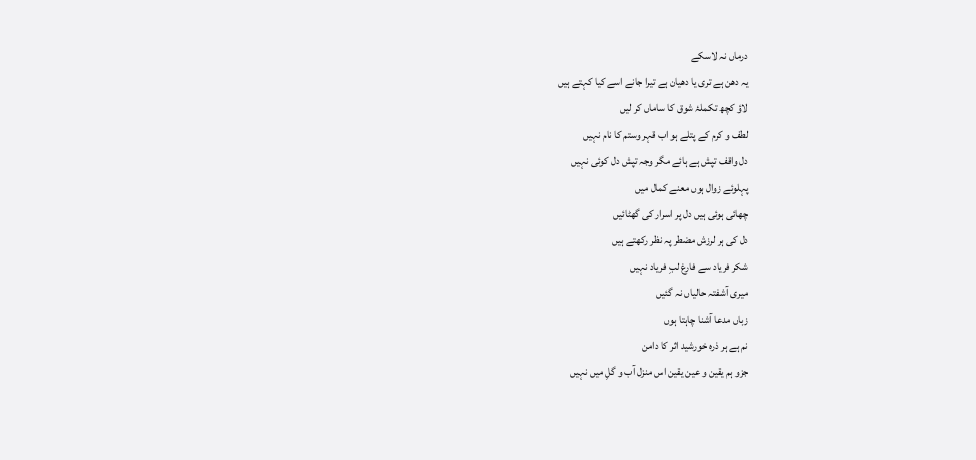درماں نہ لاسکے
یہ دھن ہے تری یا دھیان ہے تیرا جانے اسے کیا کہتے ہیں
لاؤ کچھ تکملۂ شوق کا ساماں کر لیں
لطف و کرم کے پتلے ہو اب قہر وستم کا نام نہیں
دل واقف تپش ہے ہائے مگر وجہ تپش دل کوئی نہیں
پہلوئے زوال ہوں معنے کمال میں
چھائی ہوئی ہیں دل پر اسرار کی گھٹائیں
دل کی ہر لرزش مضطر پہ نظر رکھتے ہیں
شکر فریاد سے فارغ لبِ فریاد نہیں
میری آشفتہ حالیاں نہ گئیں
زباں مدعا آشنا چاہتا ہوں
نم ہے ہر ذرہ خورشید اثر کا دامن
جزو ہم یقین و عین یقین اس منزل آب و گلِ میں نہیں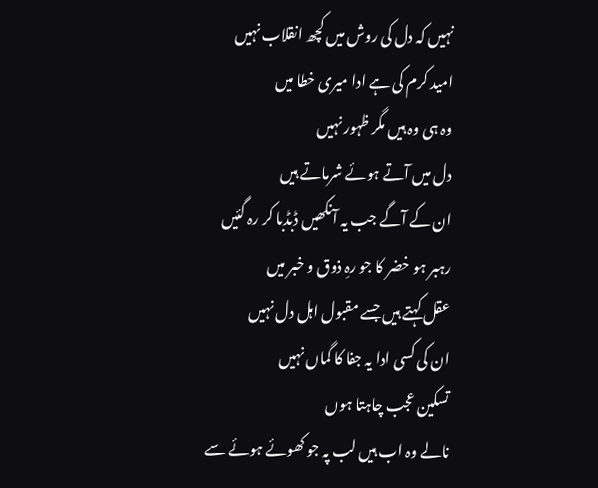نہیں کہ دل کی روش میں کچھ انقلاب نہیں
امید کرم کی ہے ادا میری خطا میں
وہ ہی وہ ہیں مگر ظہور نہیں
دل میں آتے ہوئے شرماتے ہیں
ان کے آگے جب یہ آنکھیں ڈبڈبا کر رہ گئیں
رہبر ہو خضر کا جو رہِ ذوق و خبر میں
عقل کہتے ہیں جسے مقبول اہل دل نہیں
ان کی کسی ادا یہ جفا کا گماں نہیں
تسکین عجب چاہتا ہوں
نالے وہ اب ہیں لب پہ جو کھوئے ہوئے سے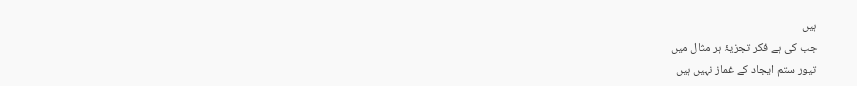ہیں
جب کی ہے فکر تجزیۂ ہر مثال میں
تیور ستم ایجاد کے غماز نہیں ہیں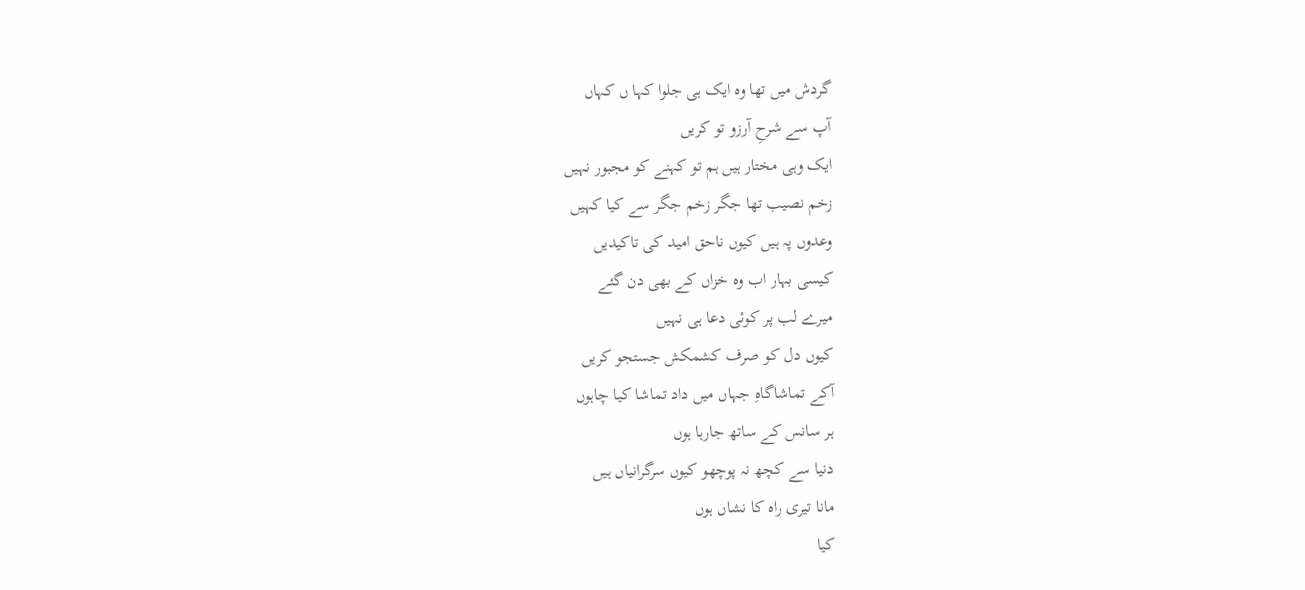گردش میں تھا وہ ایک ہی جلوا کہا ں کہاں
آپ سے شرحِ آرزو تو کریں
ایک وہی مختار ہیں ہم تو کہنے کو مجبور نہیں
زخم نصیب تھا جگر زخم جگر سے کیا کہیں
وعدوں پہ ہیں کیوں ناحق امید کی تاکیدیں
کیسی بہار اب وہ خزاں کے بھی دن گئے
میرے لب پر کوئی دعا ہی نہیں
کیوں دل کو صرف کشمکش جستجو کریں
آکے تماشاگاہِ جہاں میں داد تماشا کیا چاہوں
ہر سانس کے ساتھ جارہا ہوں
دنیا سے کچھ نہ پوچھو کیوں سرگرانیاں ہیں
مانا تیری راہ کا نشاں ہوں
کیا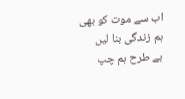اب سے موت کو بھی ہم زندگی بنا لیں
بے طرح ہم چپ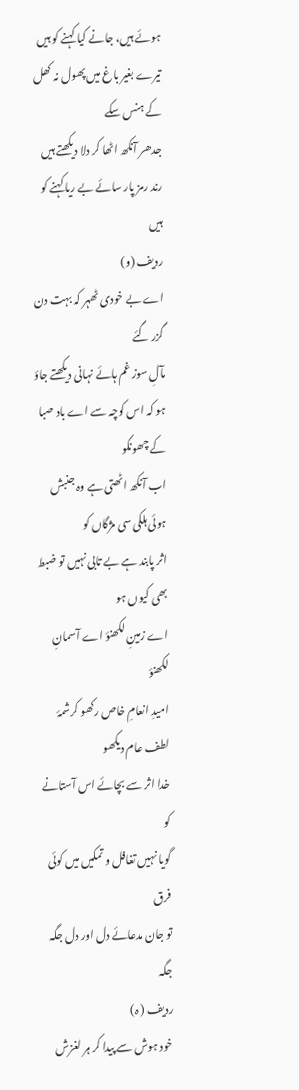ہوئے ہیں، جانے کیا کہنے کو ہیں
تیرے بغیر باغ میں پھول نہ کھل کے ہنس سکے
جدھر آنکھ اٹھا کر دلا دیکھتے ہیں
رند رمز پار سائے بے ریا کہنے کو ہیں
ردیف (و)
اے بے خودی ٹھہر کہ بہت دن گزر گئے
مآلِ سوز غم ہائے نہانی دیکھتے جاؤ
ہو کہ اس کوچہ سے اے باد صبا کے چھونکو
اب آنکھ اٹھتی ہے وہ جنبش ہوئی ہلکی سی مژگاں کو
اثر پابند ہے بے تابی نہیں تو ضبط بھی کیوں ہو
اے زمینِ لکھنؤ اے آسمانِ لکھنؤ
امیدِ انعامِ خاص رکھو کرشمۂ لطف عام دیکھو
خدا اثر سے بچائے اس آستانے کو
گویا نہیں تغافل و تمکیں میں کوئی فرق
تو جان مدعائے دل اور دل جگہ جگہ
ردیف ( ہ)
خود ہوش سے پیدا کر ہر لغزش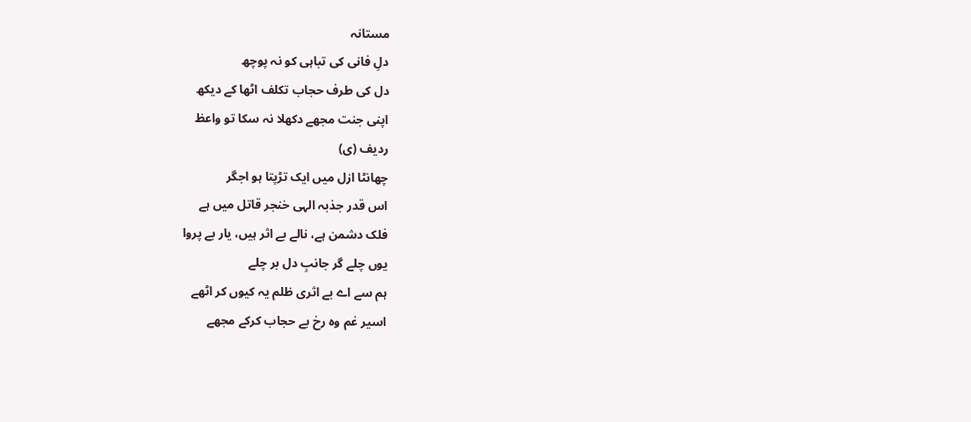مستانہ
دلِ فانی کی تباہی کو نہ پوچھ
دل کی طرف حجاب تکلف اٹھا کے دیکھ
اپنی جنت مجھے دکھلا نہ سکا تو واعظ
ردیف (ی)
چھانٹا ازل میں ایک تڑپتا ہو اجگر
اس قدر جذبہ الہی خنجر قاتل میں ہے
فلک دشمن ہے، نالے بے اثر ہیں، یار بے پروا
یوں چلے گر جانبِ دل بر چلے
ہم سے اے بے اثری ظلم یہ کیوں کر اٹھے
اسیر غم وہ رخ بے حجاب کرکے مجھے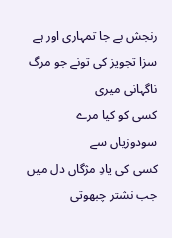رنجش بے جا تمہاری اور ہے
سزا تجویز کی تونے جو مرگ ناگہانی میری
کسی کو کیا مرے سودوزیاں سے
کسی کی یادِ مژگاں دل میں جب نشتر چبھوتی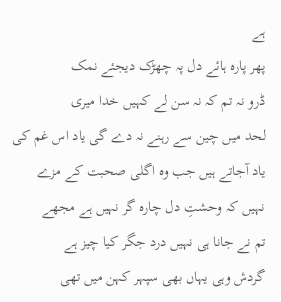ہے
پھر پارہ ہائے دل پہ چھڑک دیجئے نمک
ڈرو نہ تم کہ نہ سن لے کہیں خدا میری
لحد میں چین سے رہنے نہ دے گی یاد اس غم کی
یاد آجاتے ہیں جب وہ اگلی صحبت کے مزے
نہیں کہ وحشتِ دل چارہ گر نہیں ہے مجھے
تم نے جانا ہی نہیں درد جگر کیا چیز ہے
گردش وہی یہاں بھی سپہر کہن میں تھی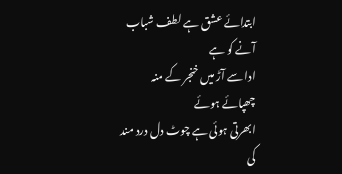ابتدائے عشق ہے لطف شباب آنے کو ہے
ادا سے آڑ میں خنجر کے منہ چھپائے ہوئے
ابھرتی ہوئی ہے چوٹ دل درد مند کی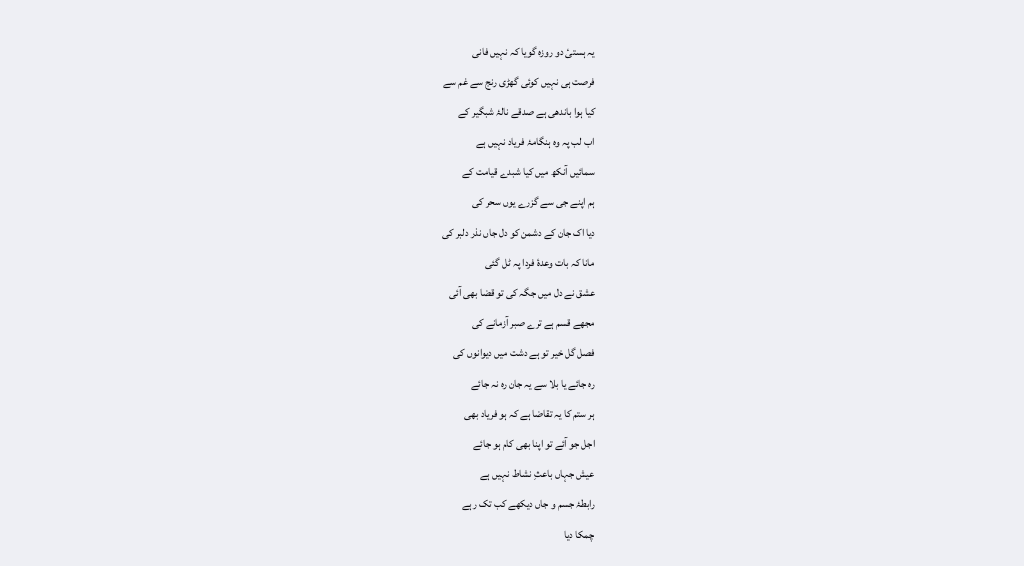یہ ہستیٔ دو روزہ گویا کہ نہیں فانی
فرصت ہی نہیں کوئی گھڑی رنج سے غم سے
کیا ہوا باندھی ہے صدقے نالۂ شبگیر کے
اب لب پہ وہ ہنگامۂ فریاد نہیں ہے
سمائیں آنکھ میں کیا شبدے قیامت کے
ہم اپنے جی سے گزرے یوں سحر کی
دیا اک جان کے دشمن کو دل جاں نذر دلبر کی
مانا کہ بات وعدۂ فردا پہ ٹل گئی
عشق نے دل میں جگہ کی تو قضا بھی آئی
مجھے قسم ہے ترے صبر آزمانے کی
فصل گل خیر تو ہے دشت میں دیوانوں کی
رہ جائے یا بلا سے یہ جان رہ نہ جائے
ہر ستم کا یہ تقاضا ہے کہ ہو فریاد بھی
اجل جو آئے تو اپنا بھی کام ہو جائے
عیش جہاں باعثِ نشاط نہیں ہے
رابطۂ جسم و جاں دیکھے کب تک رہے
چمکا دیا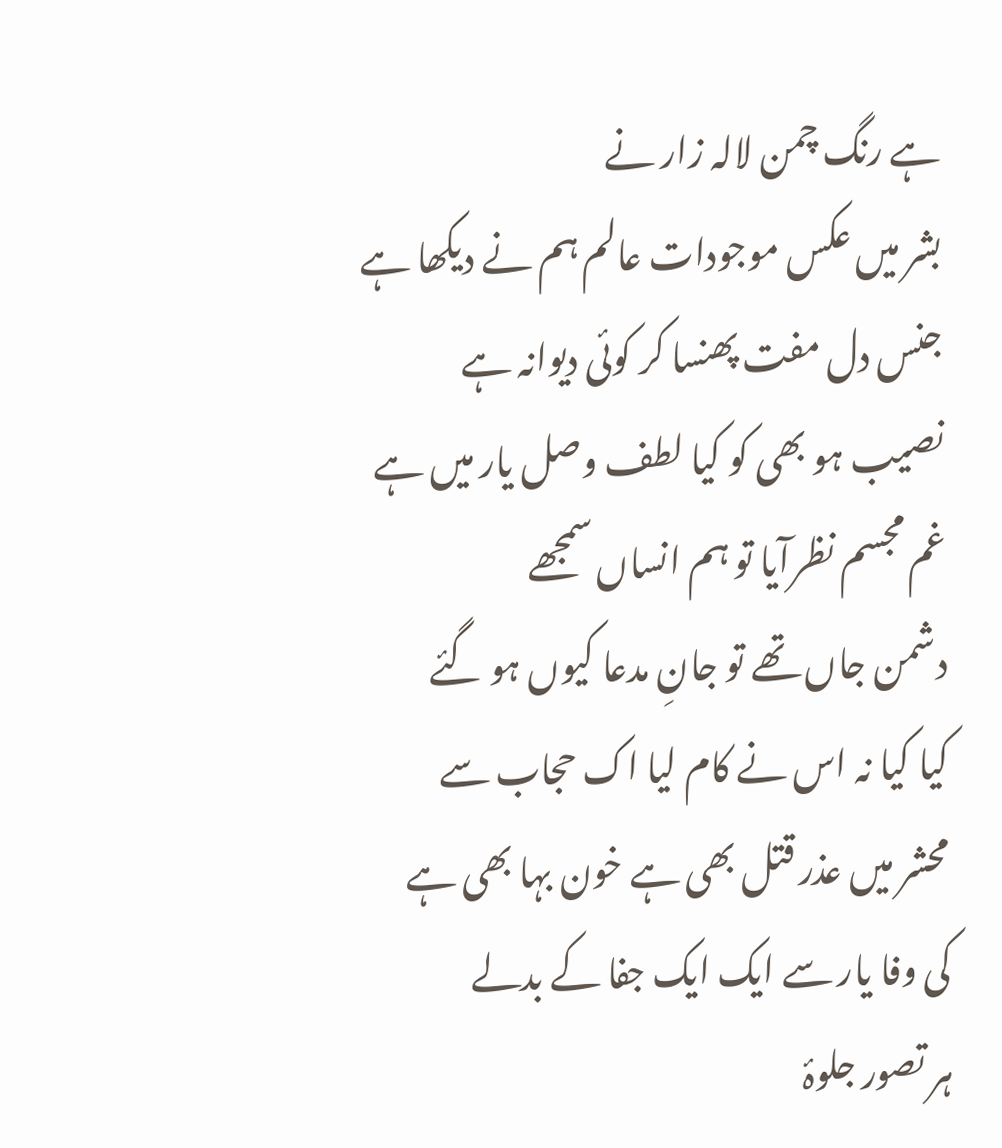ہے رنگ چمن لالہ زار نے
بشر میں عکس موجودات عالم ہم نے دیکھا ہے
جنس دل مفت پھنسا کر کوئی دیوانہ ہے
نصیب ہو بھی کو کیا لطف وصل یار میں ہے
غم مجسم نظرآیا تو ہم انساں سمجھے
دشمن جاں تھے تو جانِ مدعا کیوں ہو گئے
کیا کیا نہ اس نے کام لیا اک حجاب سے
محشر میں عذر قتل بھی ہے خون بہا بھی ہے
کی وفا یار سے ایک ایک جفا کے بدلے
ہر تصور جلوۂ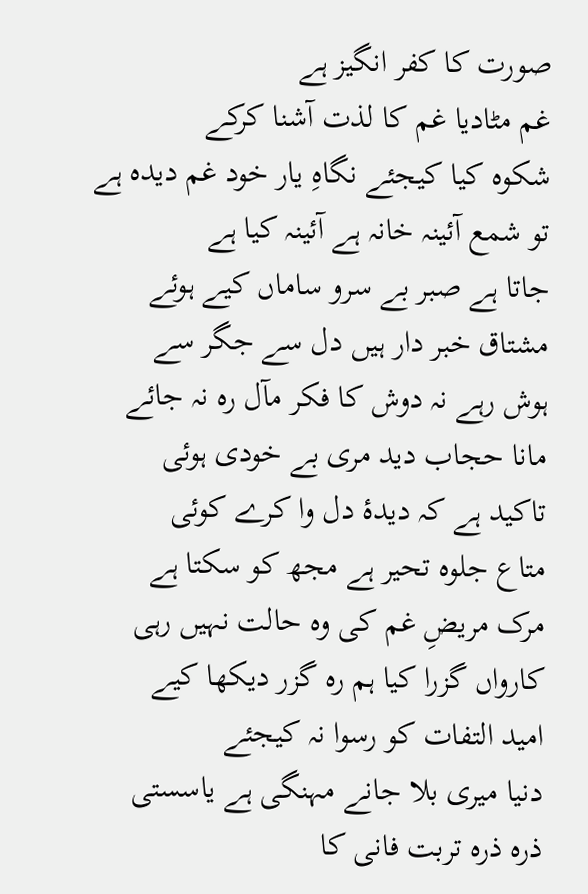صورت کا کفر انگیز ہے
غم مٹادیا غم کا لذت آشنا کرکے
شکوہ کیا کیجئے نگاہِ یار خود غم دیدہ ہے
تو شمع آئینہ خانہ ہے آئینہ کیا ہے
جاتا ہے صبر بے سرو ساماں کیے ہوئے
مشتاق خبر دار ہیں دل سے جگر سے
ہوش رہے نہ دوش کا فکر مآل رہ نہ جائے
مانا حجاب دید مری بے خودی ہوئی
تاکید ہے کہ دیدۂ دل وا کرے کوئی
متاع جلوہ تحیر ہے مجھ کو سکتا ہے
مرک مریضِ غم کی وہ حالت نہیں رہی
کارواں گزرا کیا ہم رہ گزر دیکھا کیے
امید التفات کو رسوا نہ کیجئے
دنیا میری بلا جانے مہنگی ہے یاسستی
ذرہ ذرہ تربت فانی کا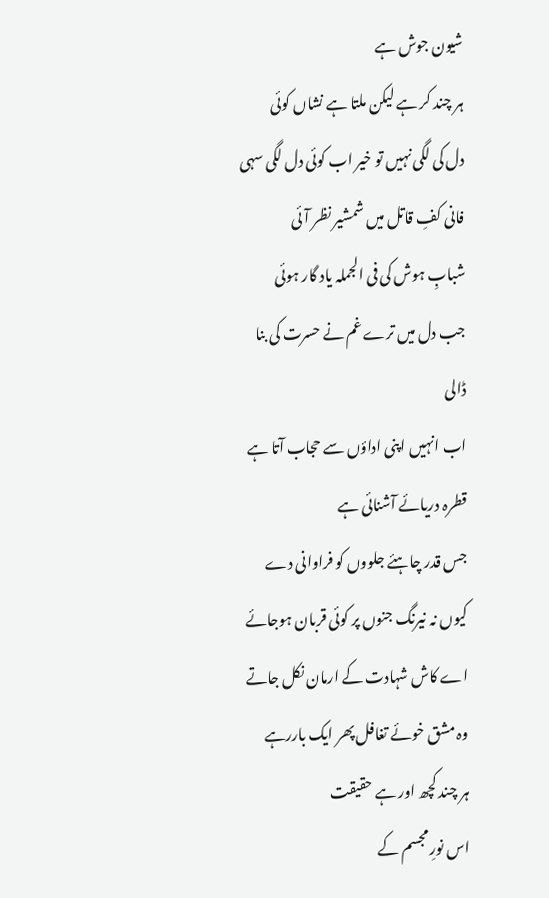شیون جوش ہے
ہر چند کر ہے لیکن ملتا ہے نشاں کوئی
دل کی لگی نہیں تو خیر اب کوئی دل لگی سہی
فانی کفِ قاتل میں شمشیر نظر آئی
شبابِ ہوش کی فی الجملہ یاد گار ہوئی
جب دل میں ترے غم نے حسرت کی بنا ڈالی
اب انہیں اپنی اداؤں سے حجاب آتا ہے
قطرہ دریائے آشنائی ہے
جس قدر چاہئے جلووں کو فراوانی دے
کیوں نہ نیرنگ جنوں پر کوئی قربان ہوجائے
اے کاش شہادت کے ارمان نکل جاتے
وہ مشق خوئے تغافل پھر ایک باررہے
ہر چند کچھ اور ہے حقیقت
اس نورِ مجسم کے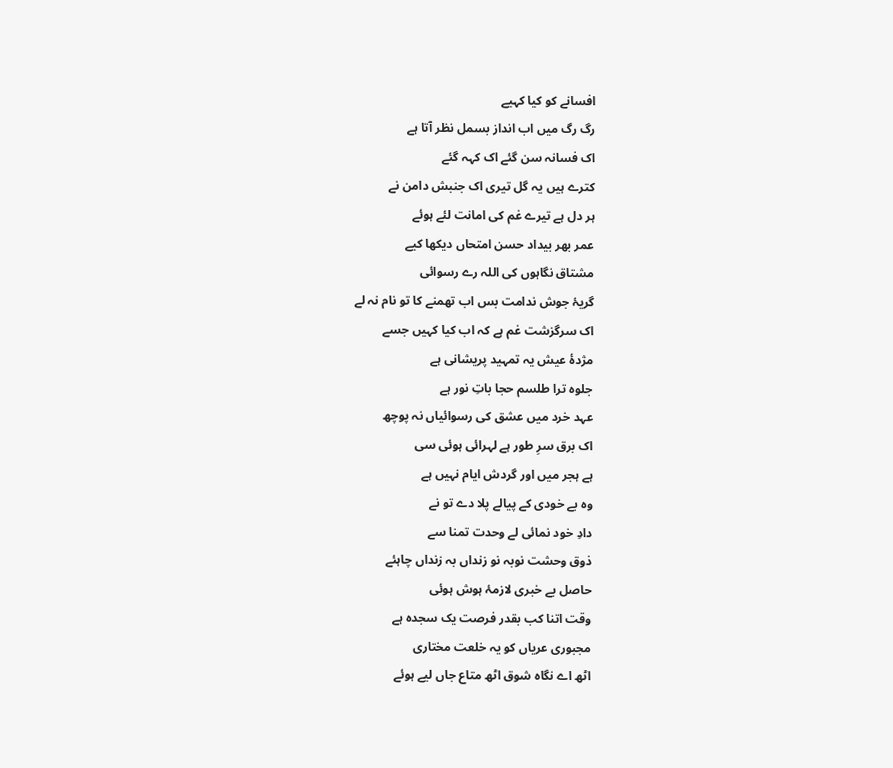افسانے کو کیا کہیے
رگ رگ میں اب انداز بسمل نظر آتا ہے
اک فسانہ سن گئے اک کہہ گئے
کترے ہیں یہ گل تیری اک جنبش دامن نے
ہر دل ہے تیرے غم کی امانت لئے ہوئے
عمر بھر بیداد حسن امتحاں دیکھا کیے
مشتاق نگاہوں کی اللہ رے رسوائی
گریۂ جوش ندامت بس اب تھمنے کا تو نام نہ لے
اک سرگزشت غم ہے کہ اب کیا کہیں جسے
مژدۂ عیش یہ تمہید پریشانی ہے
جلوہ ترا طلسم حجا باتِ نور ہے
عہد خرد میں عشق کی رسوائیاں نہ پوچھ
اک برق سرِ طور ہے لہرائی ہوئی سی
ہے ہجر میں اور گردش ایام نہیں ہے
وہ بے خودی کے پیالے پلا دے تو نے
دادِ خود نمائی لے وحدت تمنا سے
ذوق وحشت نوبہ نو زنداں بہ زنداں چاہئے
حاصل بے خبری لازمۂ ہوش ہوئی
وقت اتنا کب بقدر فرصت یک سجدہ ہے
مجبوری عریاں کو یہ خلعت مختاری
اٹھ اے نگاہ شوق اٹھ متاع جاں لیے ہوئے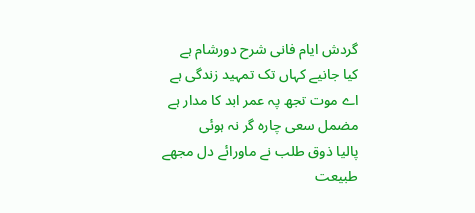گردش ایام فانی شرح دورشام ہے
کیا جانیے کہاں تک تمہید زندگی ہے
اے موت تجھ پہ عمر ابد کا مدار ہے
مضمل سعی چارہ گر نہ ہوئی
پالیا ذوق طلب نے ماورائے دل مجھے
طبیعت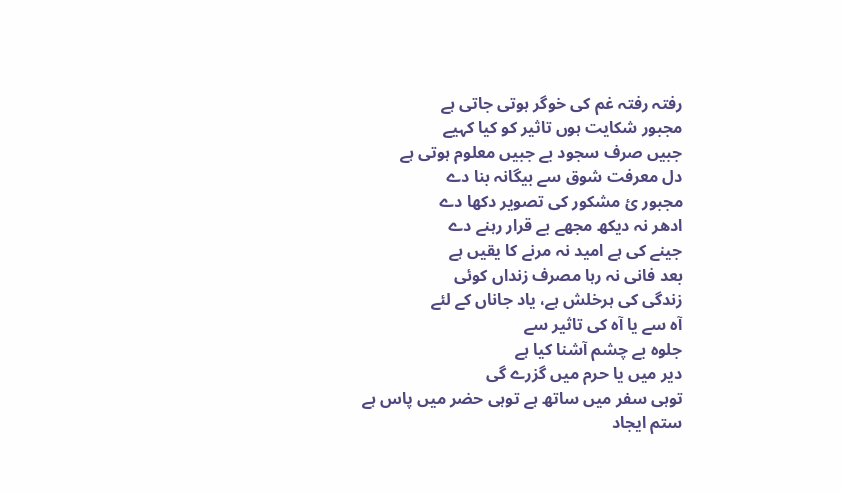رفتہ رفتہ غم کی خوگر ہوتی جاتی ہے
مجبور شکایت ہوں تاثیر کو کیا کہیے
جبیں صرف سجود بے جبیں معلوم ہوتی ہے
دل معرفت شوق سے بیگانہ بنا دے
مجبور یٔ مشکور کی تصویر دکھا دے
ادھر نہ دیکھ مجھے بے قرار رہنے دے
جینے کی ہے امید نہ مرنے کا یقیں ہے
بعد فانی نہ رہا مصرف زنداں کوئی
زندگی کی ہرخلش ہے، یاد جاناں کے لئے
آہ سے یا آہ کی تاثیر سے
جلوہ بے چشم آشنا کیا ہے
دیر میں یا حرم میں گزرے گی
توہی سفر میں ساتھ ہے توہی حضر میں پاس ہے
ستم ایجاد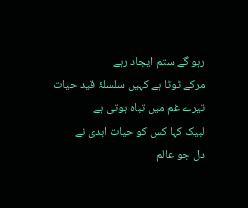رہو گے ستم ایجاد رہے
مرکے ٹوٹا ہے کہیں سلسلۂ قید حیات
تیرے غم میں تباہ ہوتی ہے
لبیک کہا کس کو حیات ابدی نے
دل جو عالم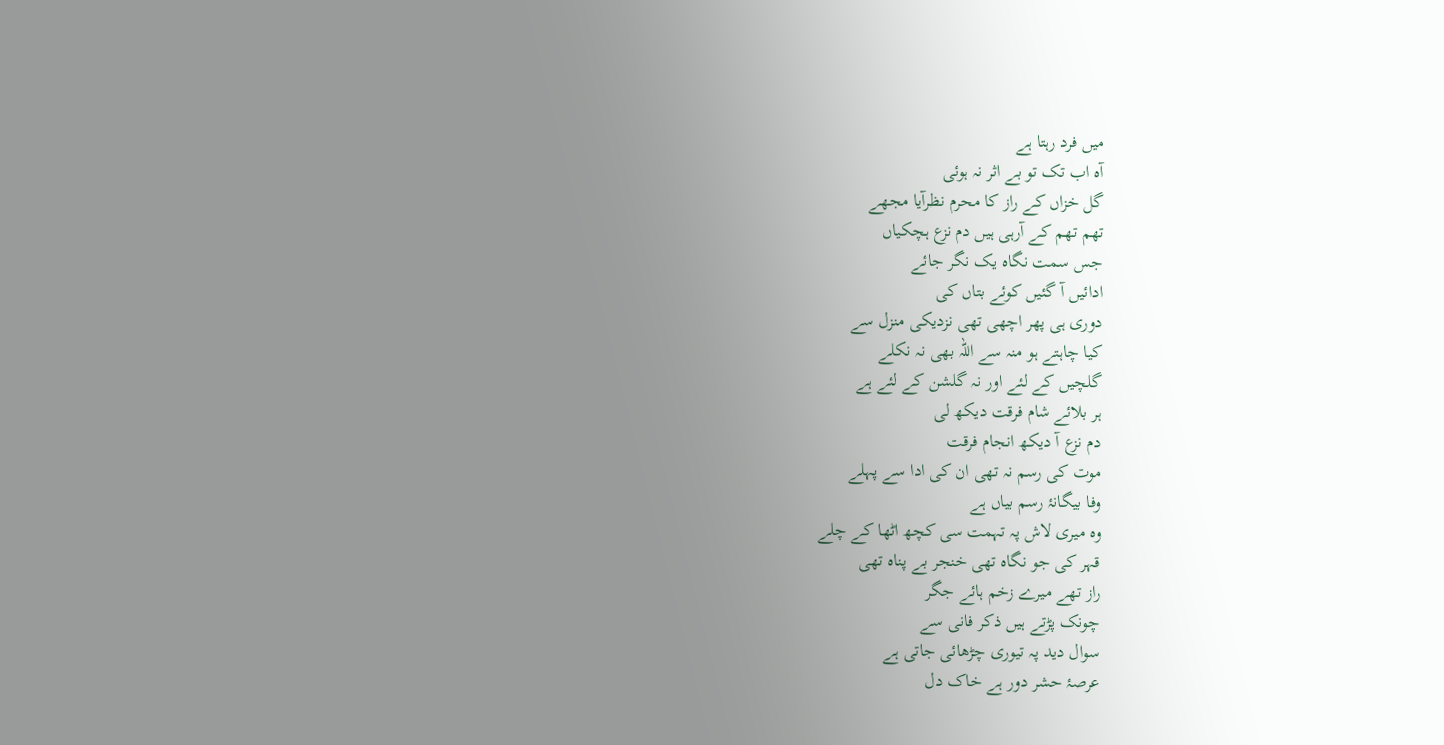میں فرد رہتا ہے
آہ اب تک تو بے اثر نہ ہوئی
گل خزاں کے راز کا محرم نظرآیا مجھے
تھم تھم کے آرہی ہیں دم نزع ہچکیاں
جس سمت نگاہ یک نگر جائے
ادائیں آ گئیں کوئے بتاں کی
دوری ہی پھر اچھی تھی نزدیکی منزل سے
کیا چاہتے ہو منہ سے اللہ بھی نہ نکلے
گلچیں کے لئے اور نہ گلشن کے لئے ہے
ہر بلائے شام فرقت دیکھ لی
دم نزع آ دیکھ انجام فرقت
موت کی رسم نہ تھی ان کی ادا سے پہلے
وفا بیگانۂ رسم بیاں ہے
وہ میری لاش پہ تہمت سی کچھ اٹھا کے چلے
قہر کی جو نگاہ تھی خنجر بے پناہ تھی
راز تھے میرے زخم ہائے جگر
چونک پڑتے ہیں ذکر فانی سے
سوال دید پہ تیوری چڑھائی جاتی ہے
عرصۂ حشر دور ہے خاک دل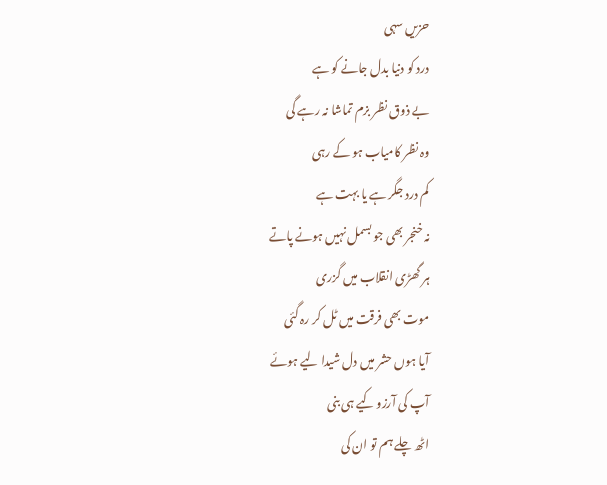حزیں سہی
درد کو دنیا بدل جانے کو ہے
بے ذوق نظر بزم تماشا نہ رہے گی
وہ نظر کامیاب ہو کے رہی
کم درد جگر ہے یا بہت ہے
نہ خنجر بھی جو بسمل نہیں ہونے پاتے
ہر گھڑی انقلاب میں گزری
موت بھی فرقت میں ٹل کر رہ گئی
آیا ہوں حشر میں دل شیدا لیے ہوئے
آپ کی آرزو کیے ہی بنی
اٹھ چلے ہم تو ان کی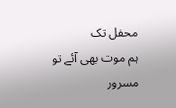محفل تک
ہم موت بھی آئے تو مسرور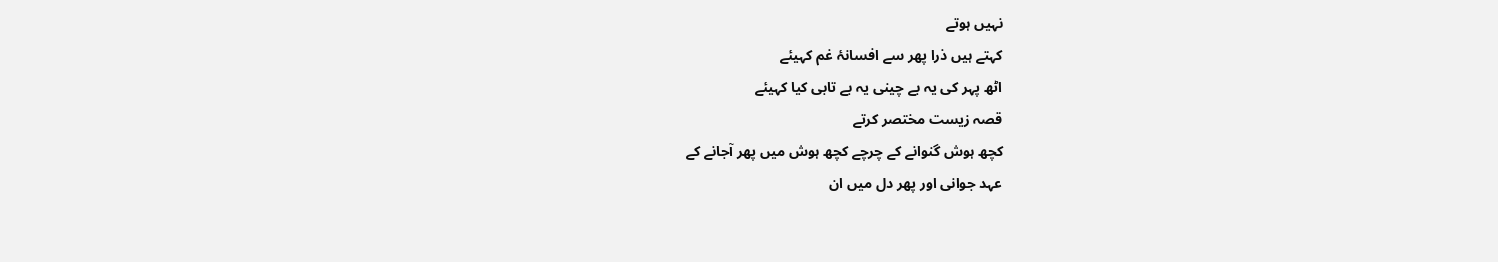نہیں ہوتے
کہتے ہیں ذرا پھر سے افسانۂ غم کہیئے
اٹھ پہر کی یہ بے چینی یہ بے تابی کیا کہیئے
قصہ زیست مختصر کرتے
کچھ ہوش گنوانے کے چرچے کچھ ہوش میں پھر آجانے کے
عہد جوانی اور پھر دل میں ان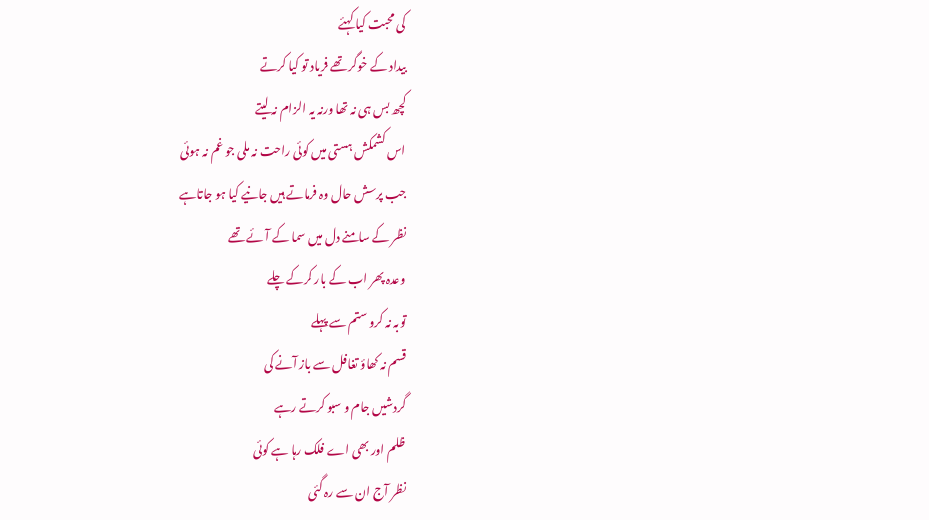کی محبت کیا کہئے
بیداد کے خوگر تھے فریاد تو کیا کرتے
کچھ بس ہی نہ تھا ورنہ یہ الزام نہ لیتے
اس کشمکش ہستی میں کوئی راحت نہ ملی جو غم نہ ہوئی
جب پرسش حال وہ فرماتے ہیں جانیے کیا ہو جاتاہے
نظر کے سامنے دل میں سما کے آئے تھے
وعدہ پھر اب کے بار کرکے چلے
توبہ نہ کرو ستم سے پہلے
قسم نہ کھاؤ تغافل سے باز آنے کی
گردشیں جام و سبو کرتے رہے
ظلم اور بھی اے فلک رہا ہے کوئی
نظر آج ان سے رہ گئی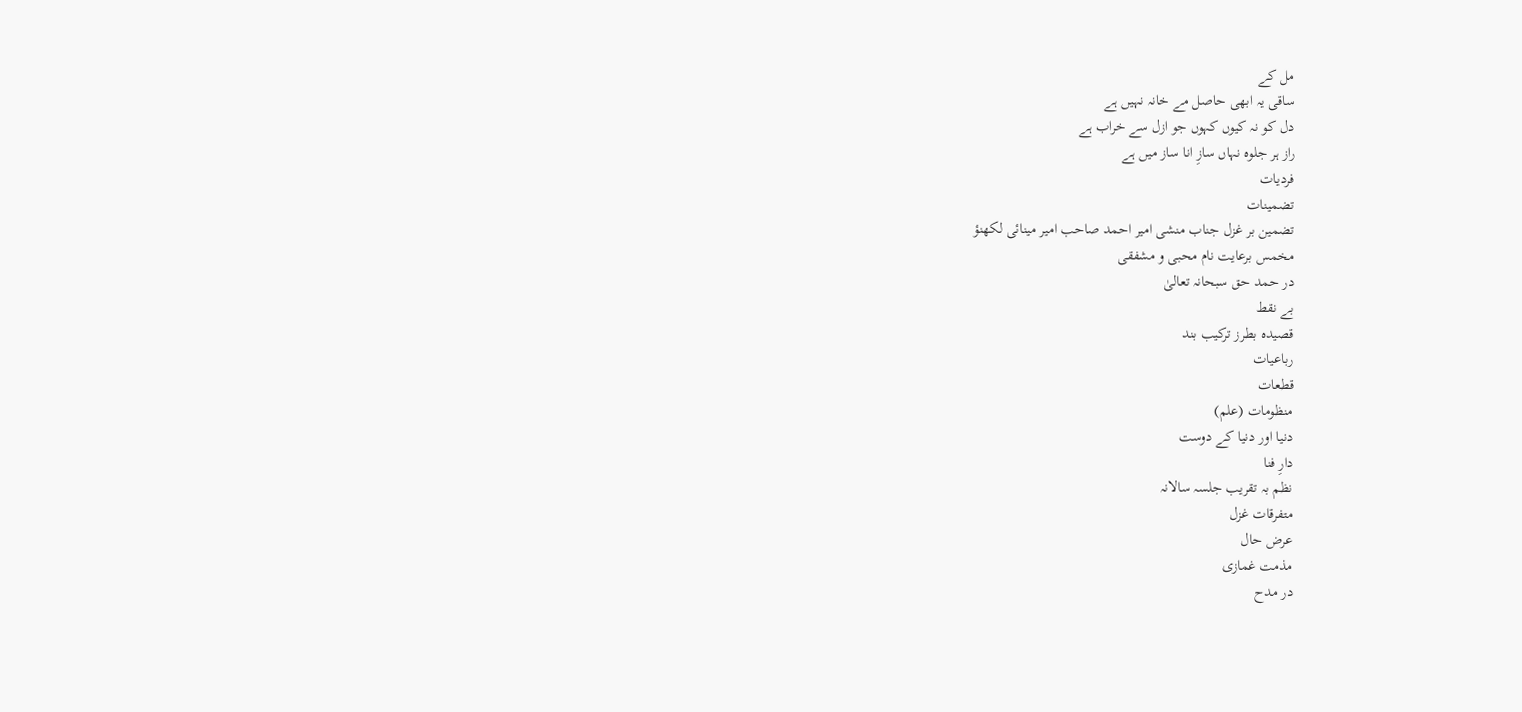مل کے
ساقی یہ ابھی حاصل مے خانہ نہیں ہے
دل کو نہ کیوں کہوں جو ازل سے خراب ہے
راز ہر جلوہ نہاں سازِ انا ساز میں ہے
فردیات
تضمینات
تضمین بر غزل جناب منشی امیر احمد صاحب امیر مینائی لکھنؤ
مخمس برعایت نام محبی و مشفقی
در حمد حق سبحانہ تعالیٰ
بے نقط
قصیدہ بطرز ترکیب بند
رباعیات
قطعات
منظومات (علم)
دنیا اور دنیا کے دوست
دارِ فنا
نظم بہ تقریب جلسہ سالانہ
متفرقات غزل
عرض حال
مذمت غمازی
در مدح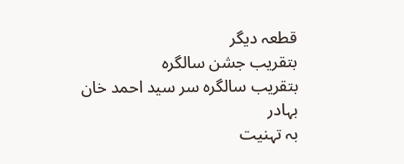قطعہ دیگر
بتقریب جشن سالگرہ
بتقریب سالگرہ سر سید احمد خان بہادر
بہ تہنیت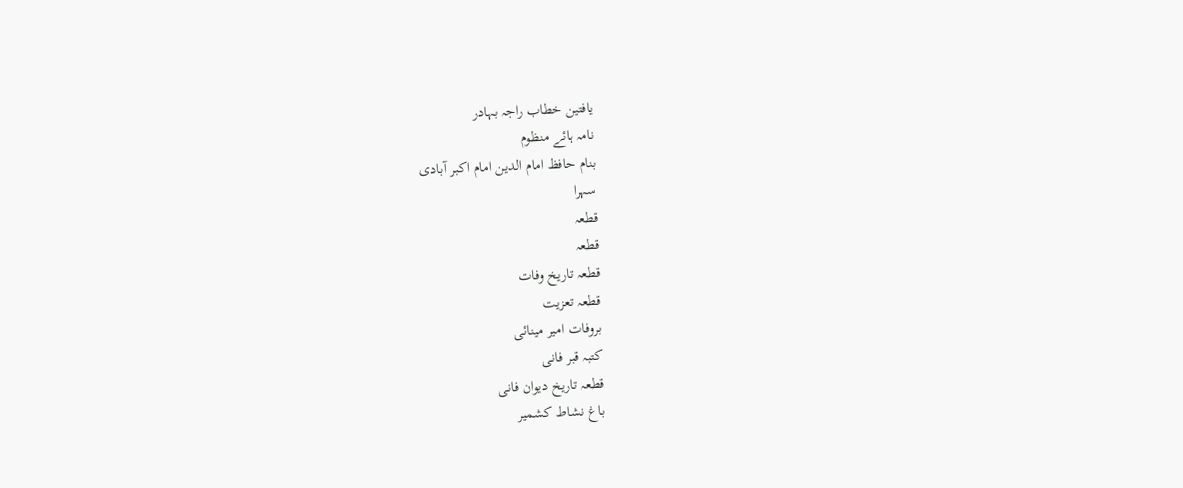یافتین خطاب راجہ بہادر
نامہ ہائے منظوم
بنام حافظ امام الدین امام اکبر آبادی
سہرا
قطعہ
قطعہ
قطعہ تاریخ وفات
قطعہ تعزیت
بروفات امیر مینائی
کتبہ قبر فانی
قطعہ تاریخ دیوان فانی
باغ نشاط کشمیر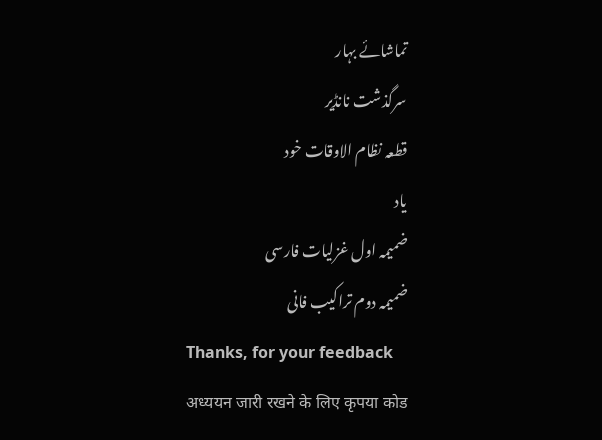تماشائے بہار
سرگذشت نانڈیر
قطعہ نظام الاوقات خود
یاد
ضمیمہ اول غزلیات فارسی
ضمیمہ دوم تراکیب فانی
Thanks, for your feedback
अध्ययन जारी रखने के लिए कृपया कोड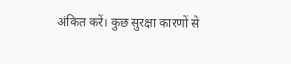अंकित करें। कुछ सुरक्षा कारणों से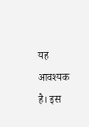यह आवश्यक है। इस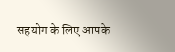सहयोग के लिए आपके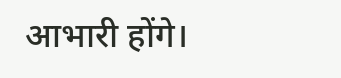आभारी होंगे।